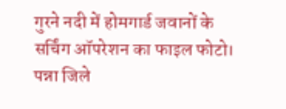गुरने नदी में होमगार्ड जवानों के सर्चिंग ऑपरेशन का फाइल फोटो।
पन्ना जिले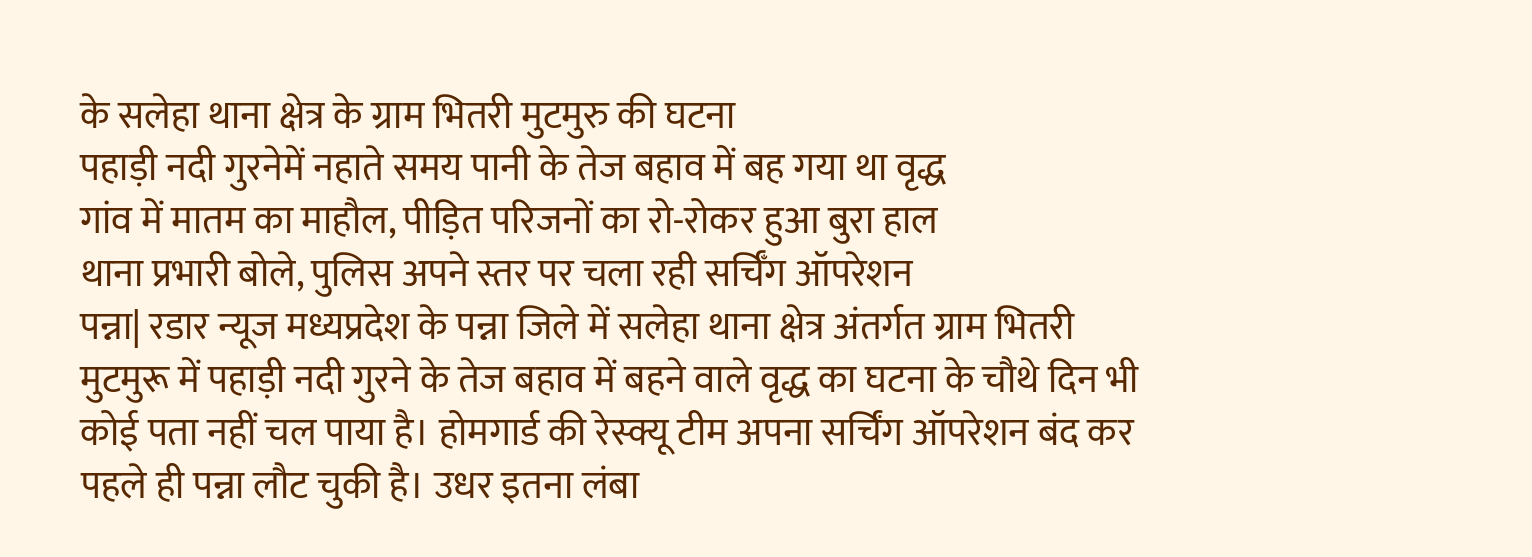के सलेहा थाना क्षेत्र के ग्राम भितरी मुटमुरु की घटना
पहाड़ी नदी गुरनेमें नहाते समय पानी के तेज बहाव में बह गया था वृद्ध
गांव में मातम का माहौल, पीड़ित परिजनों का रो-रोकर हुआ बुरा हाल
थाना प्रभारी बोले, पुलिस अपने स्तर पर चला रही सर्चिँग ऑपरेशन
पन्ना| रडार न्यूज मध्यप्रदेश के पन्ना जिले में सलेहा थाना क्षेत्र अंतर्गत ग्राम भितरी मुटमुरू में पहाड़ी नदी गुरने के तेज बहाव में बहने वाले वृद्ध का घटना के चौथे दिन भी कोई पता नहीं चल पाया है। होमगार्ड की रेस्क्यू टीम अपना सर्चिंग ऑपरेशन बंद कर पहले ही पन्ना लौट चुकी है। उधर इतना लंबा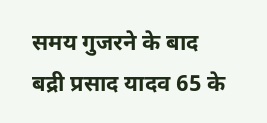समय गुजरने के बाद बद्री प्रसाद यादव 65 के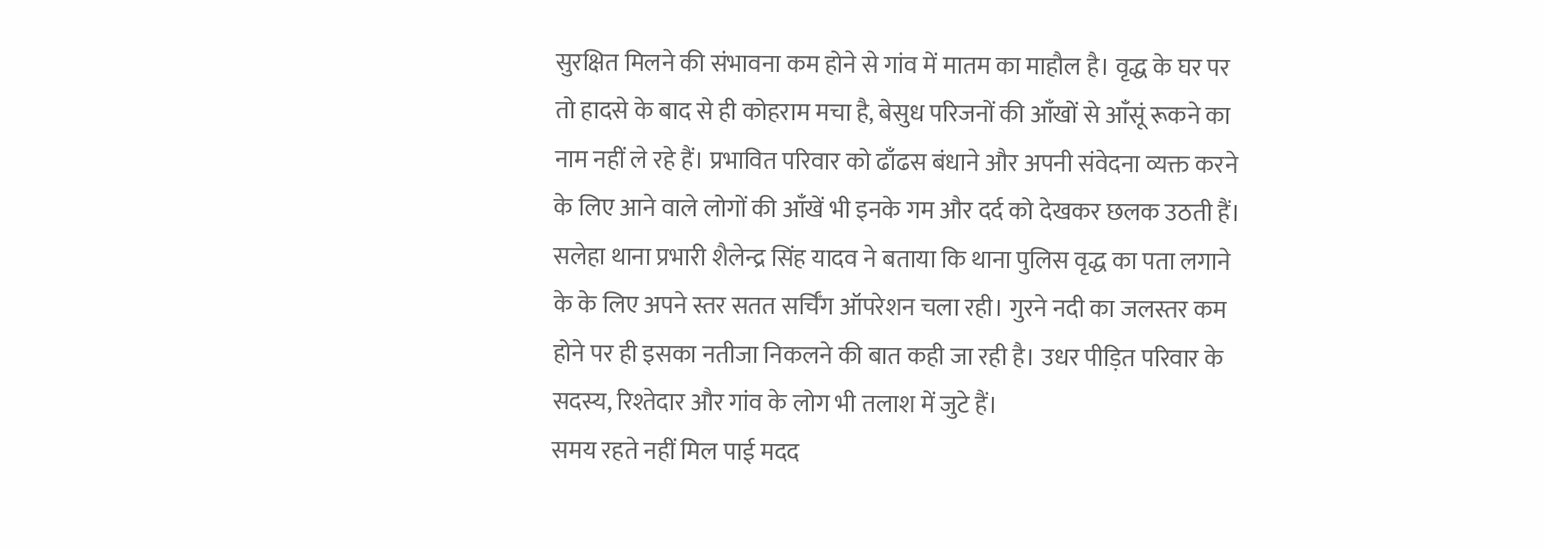सुरक्षित मिलने की संभावना कम होने से गांव में मातम का माहौल है। वृद्ध के घर पर तो हादसे के बाद से ही कोहराम मचा है, बेसुध परिजनों की आँखों से आँसूं रूकने का नाम नहीं ले रहे हैं। प्रभावित परिवार को ढाँढस बंधाने और अपनी संवेदना व्यक्त करने के लिए आने वाले लोगों की आँखें भी इनके गम और दर्द को देखकर छलक उठती हैं। सलेहा थाना प्रभारी शैलेन्द्र सिंह यादव ने बताया कि थाना पुलिस वृद्ध का पता लगाने के के लिए अपने स्तर सतत सर्चिँग ऑपरेशन चला रही। गुरने नदी का जलस्तर कम होने पर ही इसका नतीजा निकलने की बात कही जा रही है। उधर पीड़ित परिवार के सदस्य, रिश्तेदार और गांव के लोग भी तलाश में जुटे हैं।
समय रहते नहीं मिल पाई मदद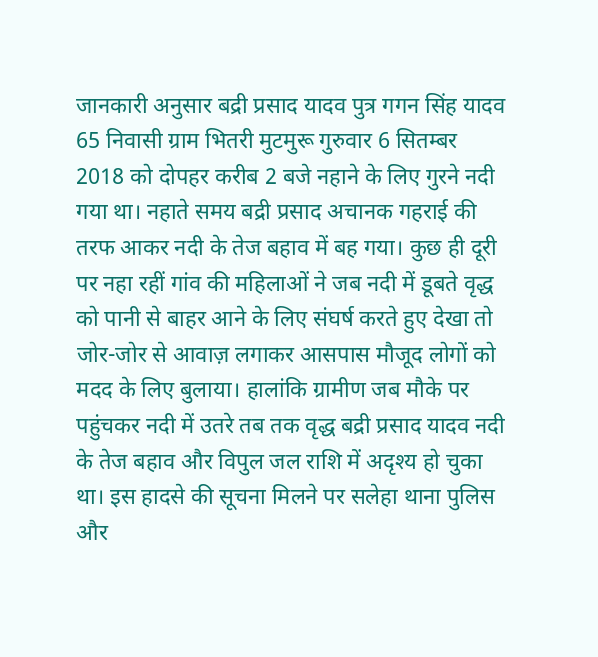जानकारी अनुसार बद्री प्रसाद यादव पुत्र गगन सिंह यादव 65 निवासी ग्राम भितरी मुटमुरू गुरुवार 6 सितम्बर 2018 को दोपहर करीब 2 बजे नहाने के लिए गुरने नदी गया था। नहाते समय बद्री प्रसाद अचानक गहराई की तरफ आकर नदी के तेज बहाव में बह गया। कुछ ही दूरी पर नहा रहीं गांव की महिलाओं ने जब नदी में डूबते वृद्ध को पानी से बाहर आने के लिए संघर्ष करते हुए देखा तो जोर-जोर से आवाज़ लगाकर आसपास मौजूद लोगों को मदद के लिए बुलाया। हालांकि ग्रामीण जब मौके पर पहुंचकर नदी में उतरे तब तक वृद्ध बद्री प्रसाद यादव नदी के तेज बहाव और विपुल जल राशि में अदृश्य हो चुका था। इस हादसे की सूचना मिलने पर सलेहा थाना पुलिस और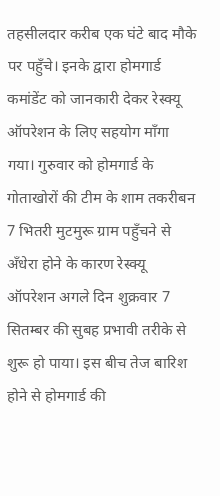तहसीलदार करीब एक घंटे बाद मौके पर पहुँचे। इनके द्वारा होमगार्ड कमांडेंट को जानकारी देकर रेस्क्यू ऑपरेशन के लिए सहयोग माँगा गया। गुरुवार को होमगार्ड के गोताखोरों की टीम के शाम तकरीबन 7 भितरी मुटमुरू ग्राम पहुँचने से अँधेरा होने के कारण रेस्क्यू ऑपरेशन अगले दिन शुक्रवार 7 सितम्बर की सुबह प्रभावी तरीके से शुरू हो पाया। इस बीच तेज बारिश होने से होमगार्ड की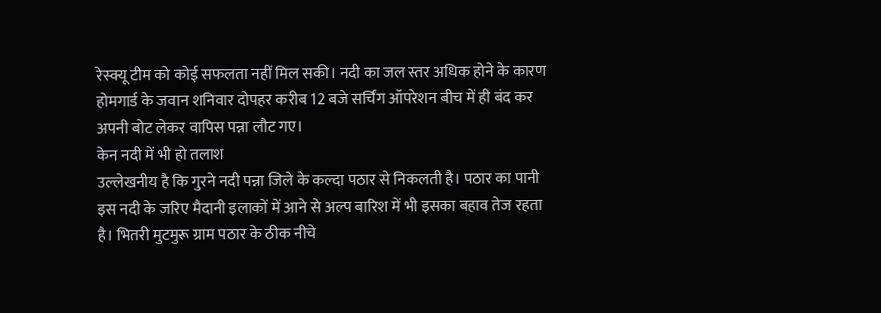रेस्क्यू टीम को कोई सफलता नहीं मिल सकी। नदी का जल स्तर अधिक होने के कारण होमगार्ड के जवान शनिवार दोपहर करीब 12 बजे सर्चिंग ऑपरेशन बीच में ही बंद कर अपनी बोट लेकर वापिस पन्ना लौट गए।
केन नदी में भी हो तलाश
उल्लेखनीय है कि गुरने नदी पन्ना जिले के कल्दा पठार से निकलती है। पठार का पानी इस नदी के जरिए मैदानी इलाकों में आने से अल्प बारिश में भी इसका बहाव तेज रहता है। भितरी मुटमुरू ग्राम पठार के ठीक नीचे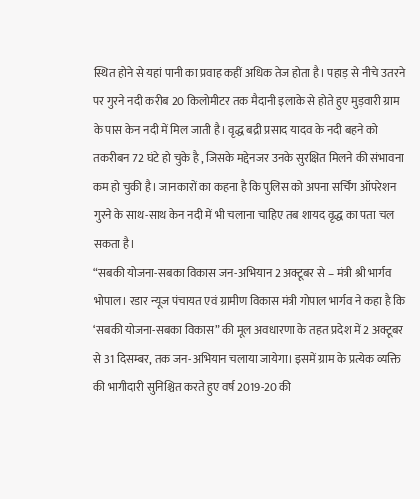स्थित होने से यहां पानी का प्रवाह कहीं अधिक तेज होता है। पहाड़ से नीचे उतरने पर गुरने नदी करीब 20 किलोमीटर तक मैदानी इलाके से होते हुए मुड़वारी ग्राम के पास केन नदी में मिल जाती है। वृद्ध बद्री प्रसाद यादव के नदी बहने को तकरीबन 72 घंटे हो चुके है , जिसके मद्देनजर उनके सुरक्षित मिलने की संभावना कम हो चुकी है। जानकारों का कहना है कि पुलिस को अपना सर्चिंग ऑपरेशन गुरने के साथ-साथ केन नदी में भी चलाना चाहिए तब शायद वृद्ध का पता चल सकता है।
“सबकी योजना-सबका विकास जन-अभियान 2 अक्टूबर से – मंत्री श्री भार्गव
भोपाल। रडार न्यूज पंचायत एवं ग्रामीण विकास मंत्री गोपाल भार्गव ने कहा है कि ‘सबकी योजना-सबका विकास” की मूल अवधारणा के तहत प्रदेश में 2 अक्टूबर से 31 दिसम्बर, तक जन-अभियान चलाया जायेगा। इसमें ग्राम के प्रत्येक व्यक्ति की भागीदारी सुनिश्चित करते हुए वर्ष 2019-20 की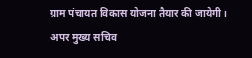ग्राम पंचायत विकास योजना तैयार की जायेगी। अपर मुख्य सचिव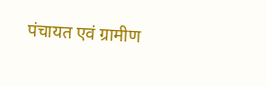पंचायत एवं ग्रामीण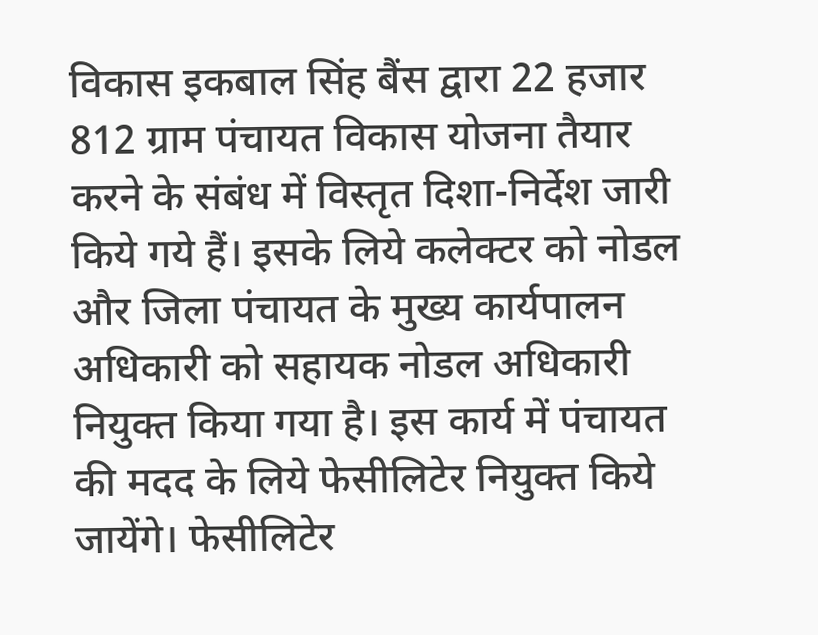विकास इकबाल सिंह बैंस द्वारा 22 हजार 812 ग्राम पंचायत विकास योजना तैयार करने के संबंध में विस्तृत दिशा-निर्देश जारी किये गये हैं। इसके लिये कलेक्टर को नोडल और जिला पंचायत के मुख्य कार्यपालन अधिकारी को सहायक नोडल अधिकारी नियुक्त किया गया है। इस कार्य में पंचायत की मदद के लिये फेसीलिटेर नियुक्त किये जायेंगे। फेसीलिटेर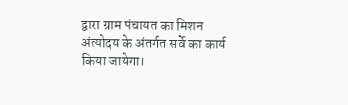द्वारा ग्राम पंचायत का मिशन अंत्योदय के अंतर्गत सर्वे का कार्य किया जायेगा।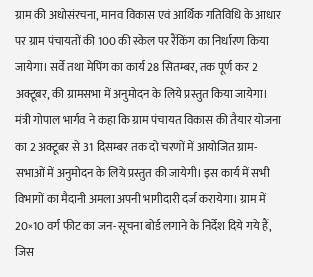ग्राम की अधोसंरचना, मानव विकास एवं आर्थिक गतिविधि के आधार पर ग्राम पंचायतों की 100 की स्केल पर रैंकिंग का निर्धारण किया जायेगा। सर्वे तथा मेपिंग का कार्य 28 सितम्बर, तक पूर्ण कर 2 अक्टूबर, की ग्रामसभा में अनुमोदन के लिये प्रस्तुत किया जायेगा।
मंत्री गोपाल भार्गव ने कहा कि ग्राम पंचायत विकास की तैयार योजना का 2 अक्टूबर से 31 दिसम्बर तक दो चरणों में आयोजित ग्राम-सभाओं में अनुमोदन के लिये प्रस्तुत की जायेगी। इस कार्य में सभी विभागों का मैदानी अमला अपनी भागीदारी दर्ज करायेगा। ग्राम में 20×10 वर्ग फीट का जन-सूचना बोर्ड लगाने के निर्देश दिये गये हैं, जिस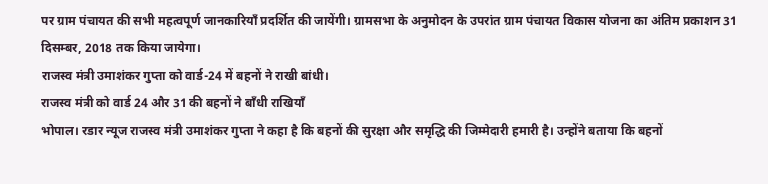पर ग्राम पंचायत की सभी महत्वपूर्ण जानकारियाँ प्रदर्शित की जायेंगी। ग्रामसभा के अनुमोदन के उपरांत ग्राम पंचायत विकास योजना का अंतिम प्रकाशन 31 दिसम्बर, 2018 तक किया जायेगा।
राजस्व मंत्री उमाशंकर गुप्ता को वार्ड-24 में बहनों ने राखी बांधी।
राजस्व मंत्री को वार्ड 24 और 31 की बहनों ने बाँधी राखियाँ
भोपाल। रडार न्यूज राजस्व मंत्री उमाशंकर गुप्ता ने कहा है कि बहनों की सुरक्षा और समृद्धि की जिम्मेदारी हमारी है। उन्होंने बताया कि बहनों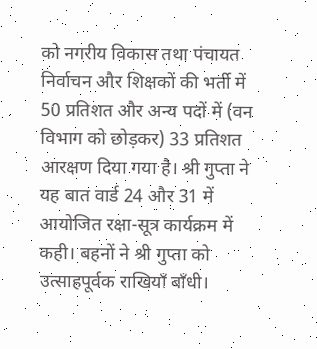को नगरीय विकास तथा पंचायत निर्वाचन और शिक्षकों की भर्ती में 50 प्रतिशत और अन्य पदों में (वन विभाग को छोड़कर) 33 प्रतिशत आरक्षण दिया गया है। श्री गुप्ता ने यह बात वार्ड 24 और 31 में आयोजित रक्षा-सूत्र कार्यक्रम में कही। बहनों ने श्री गुप्ता को उत्साहपूर्वक राखियाँ बाँधी।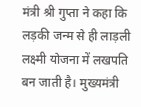मंत्री श्री गुप्ता ने कहा कि लड़की जन्म से ही लाड़ली लक्ष्मी योजना में लखपति बन जाती है। मुख्यमंत्री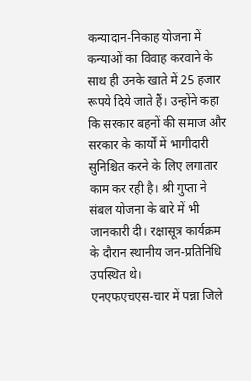कन्यादान-निकाह योजना में कन्याओं का विवाह करवाने के साथ ही उनके खाते में 25 हजार रूपये दिये जाते हैं। उन्होंने कहा कि सरकार बहनों की समाज और सरकार के कार्यों में भागीदारी सुनिश्चित करने के लिए लगातार काम कर रही है। श्री गुप्ता ने संबल योजना के बारे में भी जानकारी दी। रक्षासूत्र कार्यक्रम के दौरान स्थानीय जन-प्रतिनिधि उपस्थित थे।
एनएफएचएस-चार में पन्ना जिले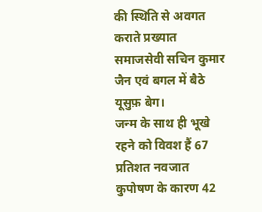की स्थिति से अवगत कराते प्रख्यात समाजसेवी सचिन कुमार जैन एवं बगल में बैठे यूसुफ़ बेग।
जन्म के साथ ही भूखे रहने को विवश हैं 67 प्रतिशत नवजात
कुपोषण के कारण 42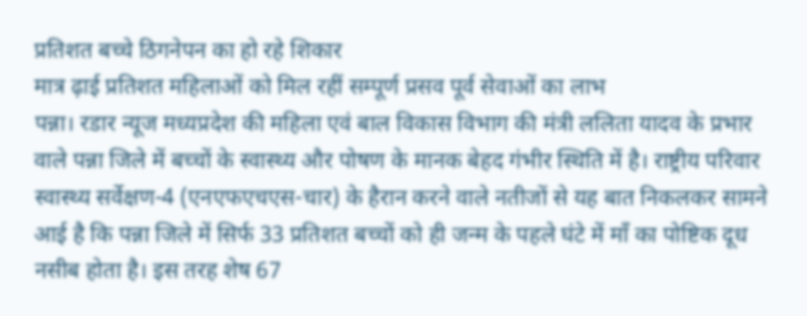प्रतिशत बच्चे ठिगनेपन का हो रहे शिकार
मात्र ढ़ाई प्रतिशत महिलाओं को मिल रहीं सम्पूर्ण प्रसव पूर्व सेवाओं का लाभ
पन्ना। रडार न्यूज मध्यप्रदेश की महिला एवं बाल विकास विभाग की मंत्री ललिता यादव के प्रभार वाले पन्ना जिले में बच्चों के स्वास्थ्य और पोषण के मानक बेहद गंभीर स्थिति में है। राष्ट्रीय परिवार स्वास्थ्य सर्वेक्षण-4 (एनएफएचएस-चार) के हैरान करने वाले नतीजों से यह बात निकलकर सामने आई है कि पन्ना जिले में सिर्फ 33 प्रतिशत बच्चों को ही जन्म के पहले घंटे में माँ का पोष्टिक दूध नसीब होता है। इस तरह शेष 67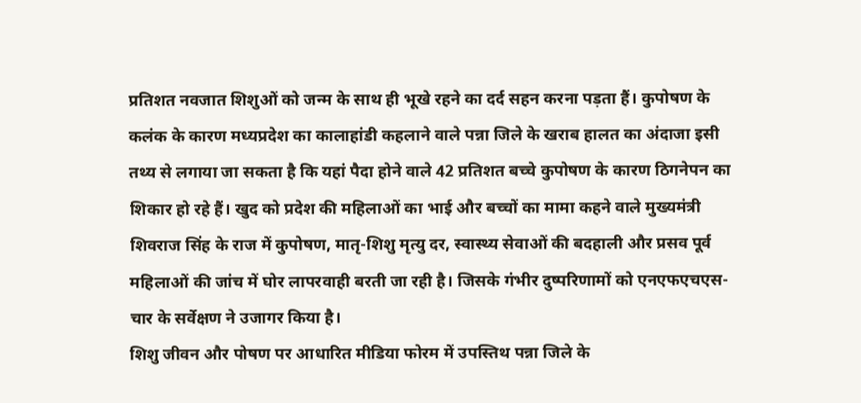प्रतिशत नवजात शिशुओं को जन्म के साथ ही भूखे रहने का दर्द सहन करना पड़ता हैं। कुपोषण के कलंक के कारण मध्यप्रदेश का कालाहांडी कहलाने वाले पन्ना जिले के खराब हालत का अंदाजा इसी तथ्य से लगाया जा सकता है कि यहां पैदा होने वाले 42 प्रतिशत बच्चे कुपोषण के कारण ठिगनेपन का शिकार हो रहे हैं। खुद को प्रदेश की महिलाओं का भाई और बच्चों का मामा कहने वाले मुख्यमंत्री शिवराज सिंह के राज में कुपोषण, मातृ-शिशु मृत्यु दर, स्वास्थ्य सेवाओं की बदहाली और प्रसव पूर्व महिलाओं की जांच में घोर लापरवाही बरती जा रही है। जिसके गंभीर दुष्परिणामों को एनएफएचएस-चार के सर्वेक्षण ने उजागर किया है।
शिशु जीवन और पोषण पर आधारित मीडिया फोरम में उपस्तिथ पन्ना जिले के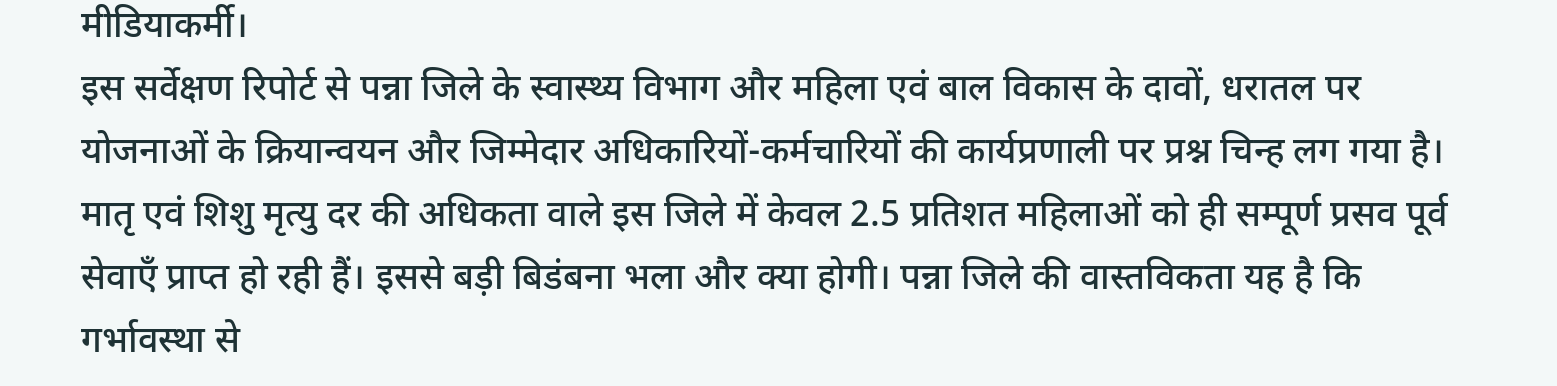मीडियाकर्मी।
इस सर्वेक्षण रिपोर्ट से पन्ना जिले के स्वास्थ्य विभाग और महिला एवं बाल विकास के दावों, धरातल पर योजनाओं के क्रियान्वयन और जिम्मेदार अधिकारियों-कर्मचारियों की कार्यप्रणाली पर प्रश्न चिन्ह लग गया है। मातृ एवं शिशु मृत्यु दर की अधिकता वाले इस जिले में केवल 2.5 प्रतिशत महिलाओं को ही सम्पूर्ण प्रसव पूर्व सेवाएँ प्राप्त हो रही हैं। इससे बड़ी बिडंबना भला और क्या होगी। पन्ना जिले की वास्तविकता यह है कि गर्भावस्था से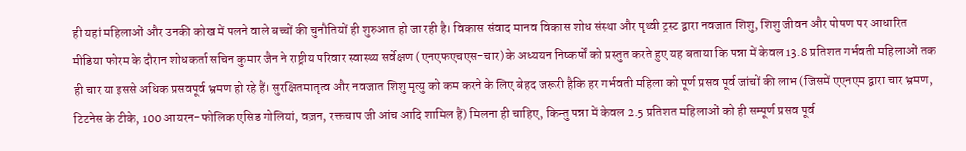ही यहां महिलाओं और उनकी कोख में पलने वाले बच्चों की चुनौतियों ही शुरुआत हो जा रही है। विकास संवाद मानव विकास शोध संस्था और पृथ्वी ट्रस्ट द्वारा नवजात शिशु, शिशु जीवन और पोषण पर आधारित मीडिया फोरम के दौरान शोधकर्ता सचिन कुमार जैन ने राष्ट्रीय परिवार स्वास्थ्य सर्वेक्षण (एनएफएचएस-चार) के अध्ययन निष्कर्षों को प्रस्तुत करते हुए यह बताया कि पन्ना में केवल 13.8 प्रतिशत गर्भवती महिलाओं तक ही चार या इससे अधिक प्रसवपूर्व भ्रमण हो रहे हैं। सुरक्षितमातृत्व और नवजात शिशु मृत्यु को कम करने के लिए बेहद जरूरी हैकि हर गर्भवती महिला को पूर्ण प्रसव पूर्व जांचों की लाभ (जिसमें एएनएम द्वारा चार भ्रमण, टिटनेस के टीके, 100 आयरन-फोलिक एसिड गोलियां, वज़न, रक्तचाप जी आंच आदि शामिल हैं) मिलना ही चाहिए, किन्तु पन्ना में केवल 2.5 प्रतिशत महिलाओं को ही सम्पूर्ण प्रसव पूर्व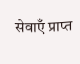सेवाएँ प्राप्त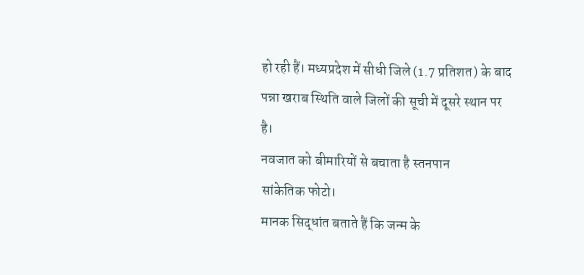हो रही हैं। मध्यप्रदेश में सीधी जिले (1.7 प्रतिशत) के बाद पन्ना खराब स्थिति वाले जिलों की सूची में दूसरे स्थान पर है।
नवजात को बीमारियों से बचाता है स्तनपान
सांकेतिक फोटो।
मानक सिद्धांत बताते हैं कि जन्म के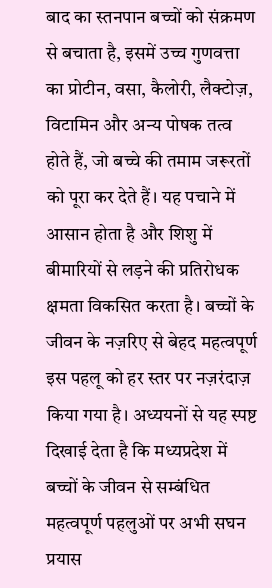बाद का स्तनपान बच्चों को संक्रमण से बचाता है, इसमें उच्च गुणवत्ता का प्रोटीन, वसा, कैलोरी, लैक्टोज़, विटामिन और अन्य पोषक तत्व होते हैं, जो बच्चे की तमाम जरूरतों को पूरा कर देते हैं। यह पचाने में आसान होता है और शिशु में बीमारियों से लड़ने की प्रतिरोधक क्षमता विकसित करता है। बच्चों के जीवन के नज़रिए से बेहद महत्वपूर्ण इस पहलू को हर स्तर पर नज़रंदाज़ किया गया है। अध्ययनों से यह स्पष्ट दिखाई देता है कि मध्यप्रदेश में बच्चों के जीवन से सम्बंधित महत्वपूर्ण पहलुओं पर अभी सघन प्रयास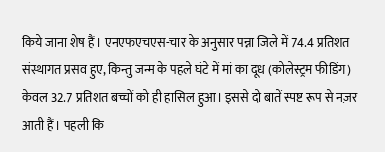किये जाना शेष हैं। एनएफएचएस-चार के अनुसार पन्ना जिले में 74.4 प्रतिशत संस्थागत प्रसव हुए, किन्तु जन्म के पहले घंटे में मां का दूध (कोलेस्ट्रम फीडिंग) केवल 32.7 प्रतिशत बच्चों को ही हासिल हुआ। इससे दो बातें स्पष्ट रूप से नज़र आती हैं। पहली कि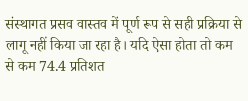संस्थागत प्रसव वास्तव में पूर्ण रूप से सही प्रक्रिया से लागू नहीं किया जा रहा है। यदि ऐसा होता तो कम से कम 74.4 प्रतिशत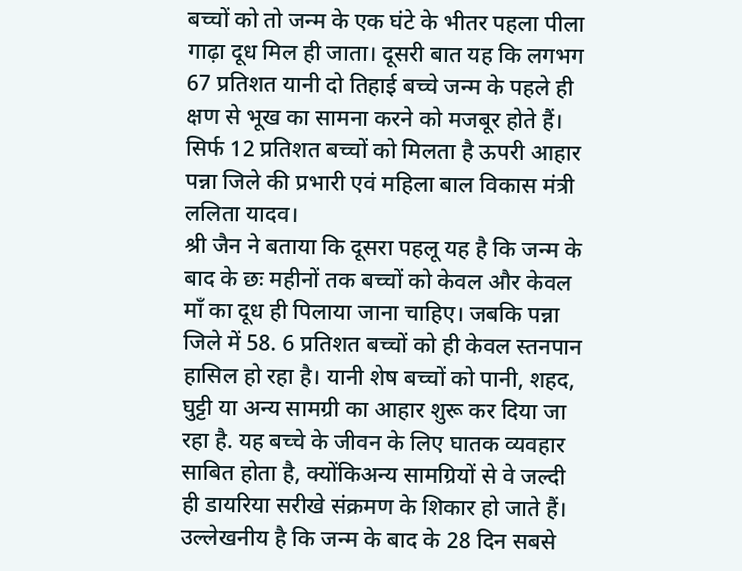बच्चों को तो जन्म के एक घंटे के भीतर पहला पीला गाढ़ा दूध मिल ही जाता। दूसरी बात यह कि लगभग 67 प्रतिशत यानी दो तिहाई बच्चे जन्म के पहले ही क्षण से भूख का सामना करने को मजबूर होते हैं।
सिर्फ 12 प्रतिशत बच्चों को मिलता है ऊपरी आहार
पन्ना जिले की प्रभारी एवं महिला बाल विकास मंत्री ललिता यादव।
श्री जैन ने बताया कि दूसरा पहलू यह है कि जन्म के बाद के छः महीनों तक बच्चों को केवल और केवल माँ का दूध ही पिलाया जाना चाहिए। जबकि पन्ना जिले में 58. 6 प्रतिशत बच्चों को ही केवल स्तनपान हासिल हो रहा है। यानी शेष बच्चों को पानी, शहद, घुट्टी या अन्य सामग्री का आहार शुरू कर दिया जा रहा है. यह बच्चे के जीवन के लिए घातक व्यवहार साबित होता है, क्योंकिअन्य सामग्रियों से वे जल्दी ही डायरिया सरीखे संक्रमण के शिकार हो जाते हैं। उल्लेखनीय है कि जन्म के बाद के 28 दिन सबसे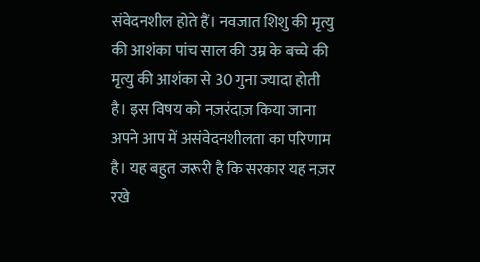संवेदनशील होते हैं। नवजात शिशु की मृत्यु की आशंका पांच साल की उम्र के बच्चे की मृत्यु की आशंका से 30 गुना ज्यादा होती है। इस विषय को नज़रंदाज़ किया जाना अपने आप में असंवेदनशीलता का परिणाम है। यह बहुत जरूरी है कि सरकार यह नज़र रखे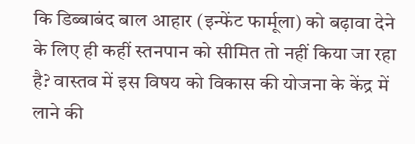कि डिब्बाबंद बाल आहार (इन्फेंट फार्मूला) को बढ़ावा देने के लिए ही कहीं स्तनपान को सीमित तो नहीं किया जा रहा है? वास्तव में इस विषय को विकास की योजना के केंद्र में लाने की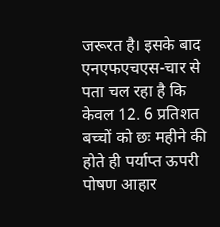जरूरत है। इसके बाद एनएफएचएस-चार से पता चल रहा है कि केवल 12. 6 प्रतिशत बच्चों को छः महीने की होते ही पर्याप्त ऊपरी पोषण आहार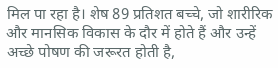मिल पा रहा है। शेष 89 प्रतिशत बच्चे, जो शारीरिक और मानसिक विकास के दौर में होते हैं और उन्हें अच्छे पोषण की जरूरत होती है,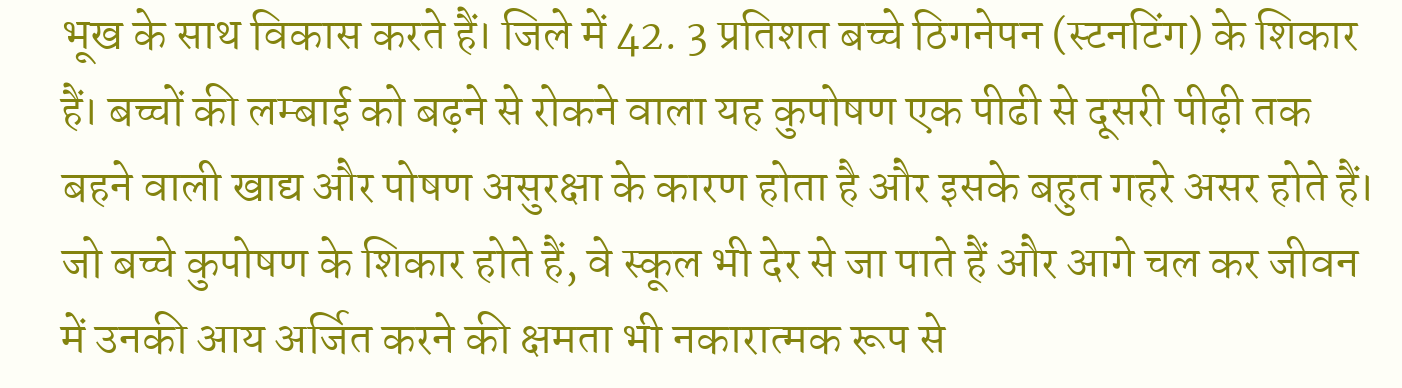भूख के साथ विकास करते हैं। जिले में 42. 3 प्रतिशत बच्चे ठिगनेपन (स्टनटिंग) के शिकार हैं। बच्चों की लम्बाई को बढ़ने से रोकने वाला यह कुपोषण एक पीढी से दूसरी पीढ़ी तक बहने वाली खाद्य और पोषण असुरक्षा के कारण होता है और इसके बहुत गहरे असर होते हैं। जो बच्चे कुपोषण के शिकार होते हैं, वे स्कूल भी देर से जा पाते हैं और आगे चल कर जीवन में उनकी आय अर्जित करने की क्षमता भी नकारात्मक रूप से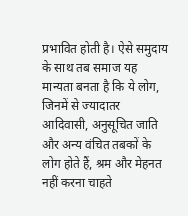प्रभावित होती है। ऐसे समुदाय के साथ तब समाज यह मान्यता बनता है कि ये लोग, जिनमें से ज्यादातर आदिवासी, अनुसूचित जाति और अन्य वंचित तबकों के लोग होते हैं, श्रम और मेहनत नहीं करना चाहते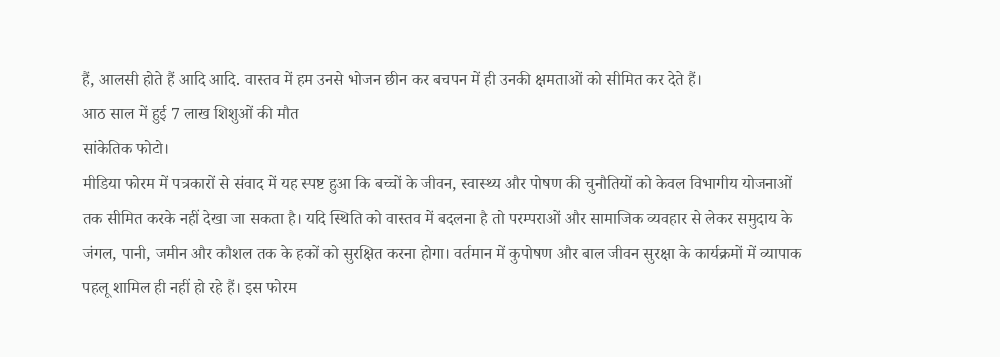हैं, आलसी होते हैं आदि आदि. वास्तव में हम उनसे भोजन छीन कर बचपन में ही उनकी क्षमताओं को सीमित कर देते हैं।
आठ साल में हुई 7 लाख शिशुओं की मौत
सांकेतिक फोटो।
मीडिया फोरम में पत्रकारों से संवाद में यह स्पष्ट हुआ कि बच्चों के जीवन, स्वास्थ्य और पोषण की चुनौतियों को केवल विभागीय योजनाओं तक सीमित करके नहीं देखा जा सकता है। यदि स्थिति को वास्तव में बदलना है तो परम्पराओं और सामाजिक व्यवहार से लेकर समुदाय के जंगल, पानी, जमीन और कौशल तक के हकों को सुरक्षित करना होगा। वर्तमान में कुपोषण और बाल जीवन सुरक्षा के कार्यक्रमों में व्यापाक पहलू शामिल ही नहीं हो रहे हैं। इस फोरम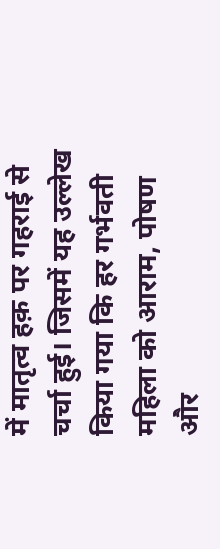में मातृत्व हक़ पर गहराई से चर्चा हुई। जिसमें यह उल्लेख किया गया कि हर गर्भवती महिला को आराम, पोषण और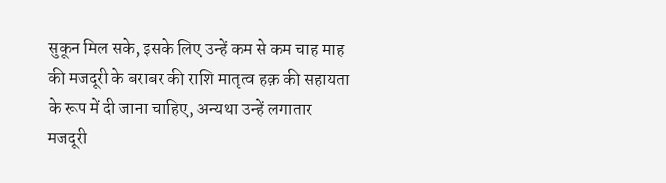सुकून मिल सके, इसके लिए उन्हें कम से कम चाह माह की मजदूरी के बराबर की राशि मातृत्व हक़ की सहायता के रूप में दी जाना चाहिए, अन्यथा उन्हें लगातार मजदूरी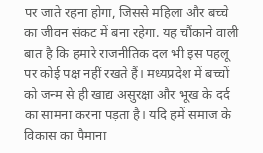पर जाते रहना होगा, जिससे महिला और बच्चे का जीवन संकट में बना रहेगा. यह चौंकाने वाली बात है कि हमारे राजनीतिक दल भी इस पहलू पर कोई पक्ष नहीं रखते हैं। मध्यप्रदेश में बच्चों को जन्म से ही खाद्य असुरक्षा और भूख के दर्द का सामना करना पड़ता है। यदि हमें समाज के विकास का पैमाना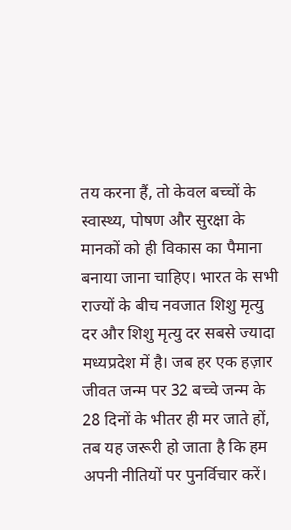तय करना हैं, तो केवल बच्चों के स्वास्थ्य, पोषण और सुरक्षा के मानकों को ही विकास का पैमाना बनाया जाना चाहिए। भारत के सभी राज्यों के बीच नवजात शिशु मृत्यु दर और शिशु मृत्यु दर सबसे ज्यादा मध्यप्रदेश में है। जब हर एक हज़ार जीवत जन्म पर 32 बच्चे जन्म के 28 दिनों के भीतर ही मर जाते हों, तब यह जरूरी हो जाता है कि हम अपनी नीतियों पर पुनर्विचार करें।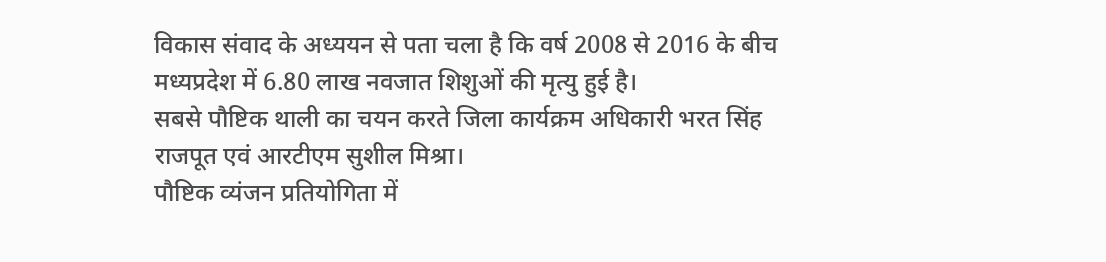विकास संवाद के अध्ययन से पता चला है कि वर्ष 2008 से 2016 के बीच मध्यप्रदेश में 6.80 लाख नवजात शिशुओं की मृत्यु हुई है।
सबसे पौष्टिक थाली का चयन करते जिला कार्यक्रम अधिकारी भरत सिंह राजपूत एवं आरटीएम सुशील मिश्रा।
पौष्टिक व्यंजन प्रतियोगिता में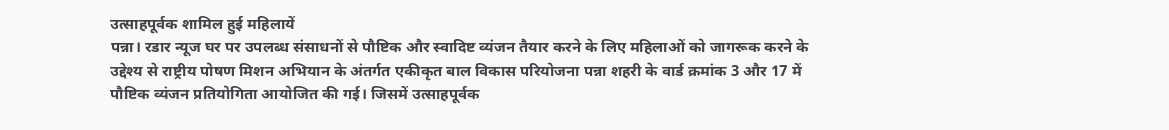उत्साहपूर्वक शामिल हुई महिलायें
पन्ना। रडार न्यूज घर पर उपलब्ध संसाधनों से पौष्टिक और स्वादिष्ट व्यंजन तैयार करने के लिए महिलाओं को जागरूक करने के उद्देश्य से राष्ट्रीय पोषण मिशन अभियान के अंतर्गत एकीकृत बाल विकास परियोजना पन्ना शहरी के वार्ड क्रमांक 3 और 17 में पौष्टिक व्यंजन प्रतियोगिता आयोजित की गई। जिसमें उत्साहपूर्वक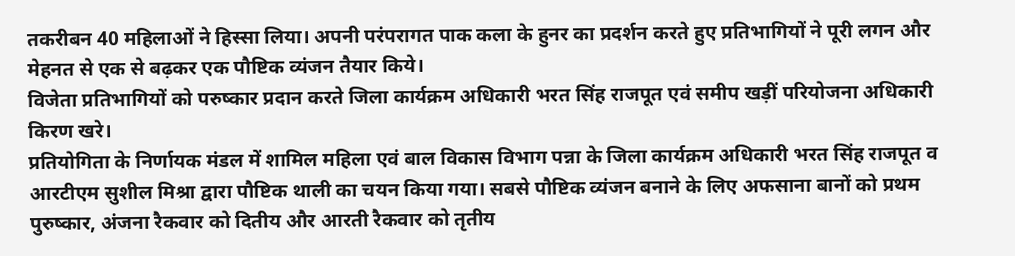तकरीबन 40 महिलाओं ने हिस्सा लिया। अपनी परंपरागत पाक कला के हुनर का प्रदर्शन करते हुए प्रतिभागियों ने पूरी लगन और मेहनत से एक से बढ़कर एक पौष्टिक व्यंजन तैयार किये।
विजेता प्रतिभागियों को परुष्कार प्रदान करते जिला कार्यक्रम अधिकारी भरत सिंह राजपूत एवं समीप खड़ीं परियोजना अधिकारी किरण खरे।
प्रतियोगिता के निर्णायक मंडल में शामिल महिला एवं बाल विकास विभाग पन्ना के जिला कार्यक्रम अधिकारी भरत सिंह राजपूत व आरटीएम सुशील मिश्रा द्वारा पौष्टिक थाली का चयन किया गया। सबसे पौष्टिक व्यंजन बनाने के लिए अफसाना बानों को प्रथम पुरुष्कार, अंजना रैकवार को दितीय और आरती रैकवार को तृतीय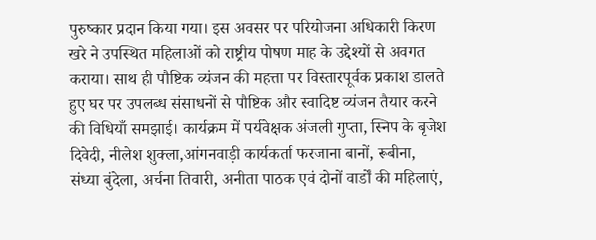पुरुष्कार प्रदान किया गया। इस अवसर पर परियोजना अधिकारी किरण खरे ने उपस्थित महिलाओं को राष्ट्रीय पोषण माह के उद्देश्यों से अवगत कराया। साथ ही पौष्टिक व्यंजन की महत्ता पर विस्तारपूर्वक प्रकाश डालते हुए घर पर उपलब्ध संसाधनों से पौष्टिक और स्वादिष्ट व्यंजन तैयार करने की विधियाँ समझाई। कार्यक्रम में पर्यवेक्षक अंजली गुप्ता, स्निप के बृजेश दिवेदी, नीलेश शुक्ला,आंगनवाड़ी कार्यकर्ता फरजाना बानों, रूबीना, संध्या बुंदेला, अर्चना तिवारी, अनीता पाठक एवं दोनों वार्डों की महिलाएं,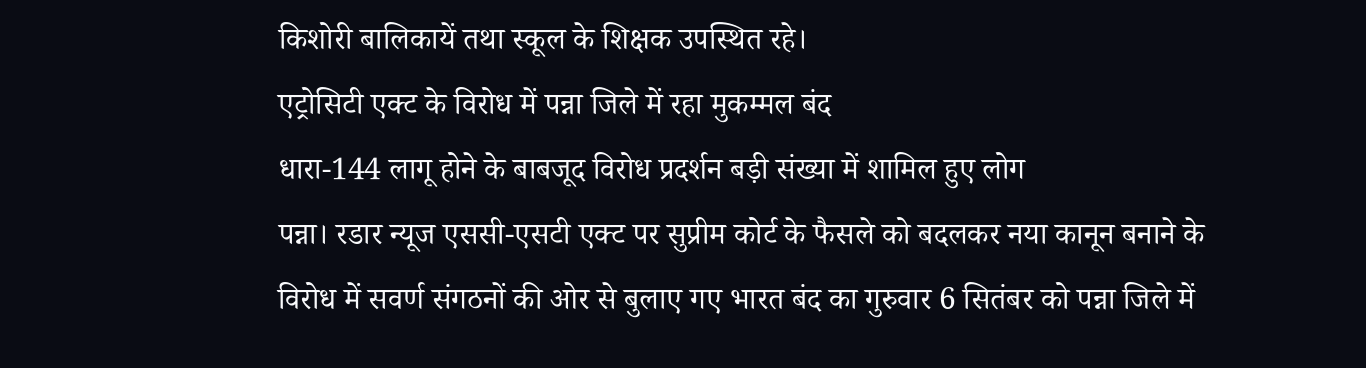किशोरी बालिकायें तथा स्कूल के शिक्षक उपस्थित रहे।
एट्रोसिटी एक्ट के विरोध में पन्ना जिले में रहा मुकम्मल बंद
धारा-144 लागू होने के बाबजूद विरोध प्रदर्शन बड़ी संख्या में शामिल हुए लोग
पन्ना। रडार न्यूज एससी-एसटी एक्ट पर सुप्रीम कोर्ट के फैसले को बदलकर नया कानून बनाने के विरोध में सवर्ण संगठनों की ओर से बुलाए गए भारत बंद का गुरुवार 6 सितंबर को पन्ना जिले में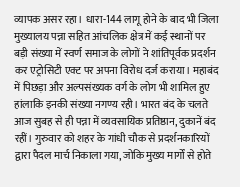व्यापक असर रहा। धारा-144 लागू होने के बाद भी जिला मुख्यालय पन्ना सहित आंचलिक क्षेत्र में कई स्थानों पर बड़ी संख्या में स्वर्ण समाज के लोगों ने शांतिपूर्वक प्रदर्शन कर एट्रोसिटी एक्ट पर अपना विरोध दर्ज कराया। महाबंद में पिछड़ा और अल्पसंख्यक वर्ग के लोग भी शामिल हुए हांलाकि इनकी संख्या नगण्य रही। भारत बंद के चलते आज सुबह से ही पन्ना में व्यवसायिक प्रतिष्ठान, दुकानें बंद रहीं। गुरुवार को शहर के गांधी चौक से प्रदर्शनकारियों द्वारा पैदल मार्च निकाला गया, जोकि मुख्य मार्गों से होते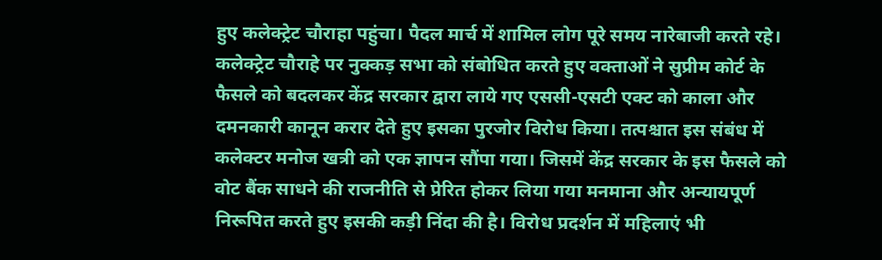हुए कलेक्ट्रेट चौराहा पहुंचा। पैदल मार्च में शामिल लोग पूरे समय नारेबाजी करते रहे। कलेक्ट्रेट चौराहे पर नुक्कड़ सभा को संबोधित करते हुए वक्ताओं ने सुप्रीम कोर्ट के फैसले को बदलकर केंद्र सरकार द्वारा लाये गए एससी-एसटी एक्ट को काला और दमनकारी कानून करार देते हुए इसका पुरजोर विरोध किया। तत्पश्चात इस संबंध में कलेक्टर मनोज खत्री को एक ज्ञापन सौंपा गया। जिसमें केंद्र सरकार के इस फैसले को वोट बैंक साधने की राजनीति से प्रेरित होकर लिया गया मनमाना और अन्यायपूर्ण निरूपित करते हुए इसकी कड़ी निंदा की है। विरोध प्रदर्शन में महिलाएं भी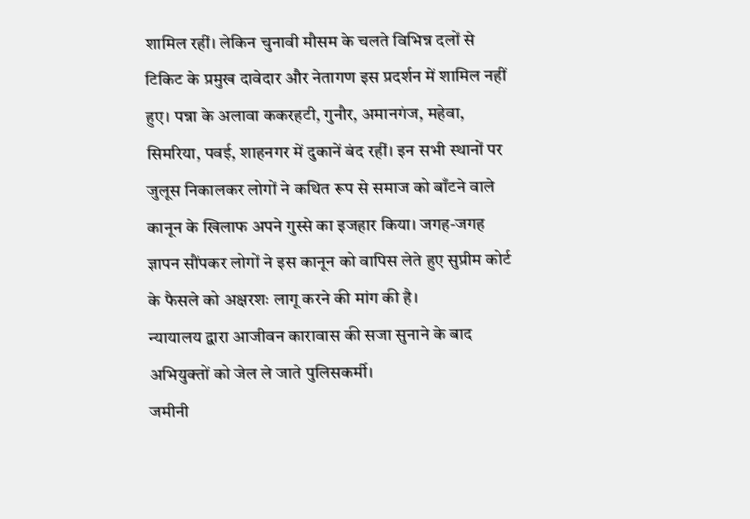शामिल रहीं। लेकिन चुनावी मौसम के चलते विभिन्न दलों से टिकिट के प्रमुख दावेदार और नेतागण इस प्रदर्शन में शामिल नहीं हुए। पन्ना के अलावा ककरहटी, गुनौर, अमानगंज, महेवा, सिमरिया, पवई, शाहनगर में दुकानें बंद रहीं। इन सभी स्थानों पर जुलूस निकालकर लोगों ने कथित रूप से समाज को बाँटने वाले कानून के खिलाफ अपने गुस्से का इजहार किया। जगह-जगह ज्ञापन सौंपकर लोगों ने इस कानून को वापिस लेते हुए सुप्रीम कोर्ट के फैसले को अक्षरशः लागू करने की मांग की है।
न्यायालय द्वारा आजीवन कारावास की सजा सुनाने के बाद अभियुक्तों को जेल ले जाते पुलिसकर्मी।
जमीनी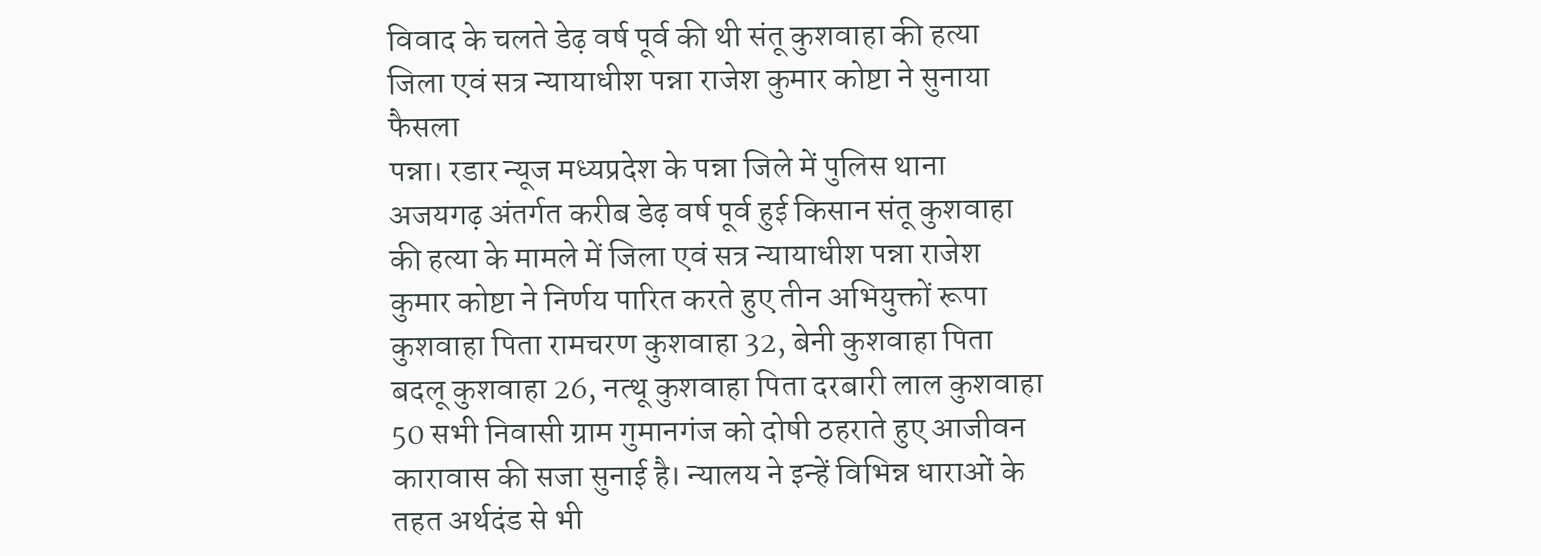विवाद के चलते डेढ़ वर्ष पूर्व की थी संतू कुशवाहा की हत्या
जिला एवं सत्र न्यायाधीश पन्ना राजेश कुमार कोष्टा ने सुनाया फैसला
पन्ना। रडार न्यूज मध्यप्रदेश के पन्ना जिले में पुलिस थाना अजयगढ़ अंतर्गत करीब डेढ़ वर्ष पूर्व हुई किसान संतू कुशवाहा की हत्या के मामले में जिला एवं सत्र न्यायाधीश पन्ना राजेश कुमार कोष्टा ने निर्णय पारित करते हुए तीन अभियुक्तों रूपा कुशवाहा पिता रामचरण कुशवाहा 32, बेनी कुशवाहा पिता बदलू कुशवाहा 26, नत्थू कुशवाहा पिता दरबारी लाल कुशवाहा 50 सभी निवासी ग्राम गुमानगंज को दोषी ठहराते हुए आजीवन कारावास की सजा सुनाई है। न्यालय ने इन्हें विभिन्न धाराओं के तहत अर्थदंड से भी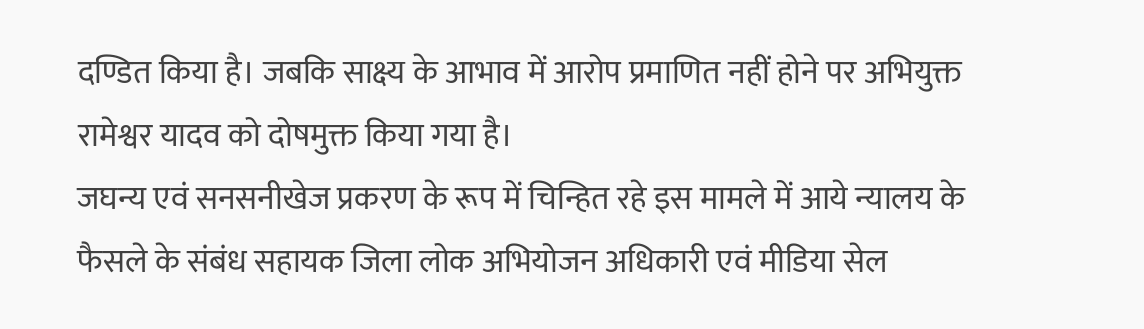दण्डित किया है। जबकि साक्ष्य के आभाव में आरोप प्रमाणित नहीं होने पर अभियुक्त रामेश्वर यादव को दोषमुक्त किया गया है।
जघन्य एवं सनसनीखेज प्रकरण के रूप में चिन्हित रहे इस मामले में आये न्यालय के फैसले के संबंध सहायक जिला लोक अभियोजन अधिकारी एवं मीडिया सेल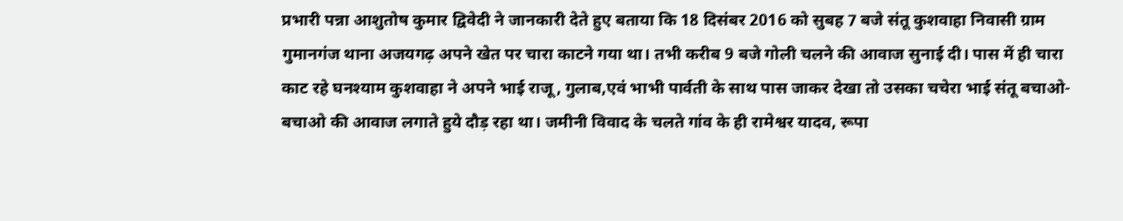प्रभारी पन्ना आशुतोष कुमार द्विवेदी ने जानकारी देते हुए बताया कि 18 दिसंबर 2016 को सुबह 7 बजे संतू कुशवाहा निवासी ग्राम गुमानगंज थाना अजयगढ़ अपने खेत पर चारा काटने गया था। तभी करीब 9 बजे गोली चलने की आवाज सुनाई दी। पास में ही चारा काट रहे घनश्याम कुशवाहा ने अपने भाई राजू, गुलाब,एवं भाभी पार्वती के साथ पास जाकर देखा तो उसका चचेरा भाई संतू बचाओ-बचाओ की आवाज लगाते हुये दौड़ रहा था। जमीनी विवाद के चलते गांव के ही रामेश्वर यादव, रूपा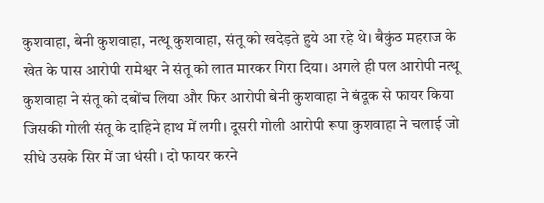कुशवाहा, बेनी कुशवाहा, नत्थू कुशवाहा, संतू को खदेड़ते हुये आ रहे थे। बैकुंठ महराज के खेत के पास आरोपी रामेश्वर ने संतू को लात मारकर गिरा दिया। अगले ही पल आरोपी नत्थू कुशवाहा ने संतू को दबोंच लिया और फिर आरोपी बेनी कुशवाहा ने बंदूक से फायर किया जिसकी गोली संतू के दाहिने हाथ में लगी। दूसरी गोली आरोपी रूपा कुशवाहा ने चलाई जो सीधे उसके सिर में जा धंसी । दो फायर करने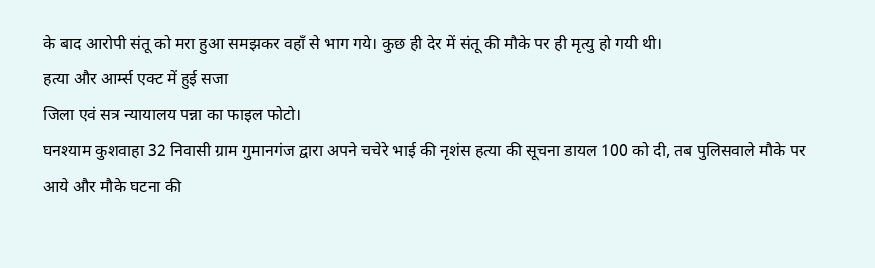के बाद आरोपी संतू को मरा हुआ समझकर वहाँ से भाग गये। कुछ ही देर में संतू की मौके पर ही मृत्यु हो गयी थी।
हत्या और आर्म्स एक्ट में हुई सजा
जिला एवं सत्र न्यायालय पन्ना का फाइल फोटो।
घनश्याम कुशवाहा 32 निवासी ग्राम गुमानगंज द्वारा अपने चचेरे भाई की नृशंस हत्या की सूचना डायल 100 को दी, तब पुलिसवाले मौके पर आये और मौके घटना की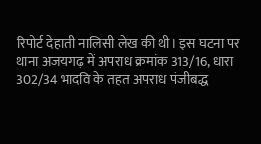रिपोर्ट देहाती नालिसी लेख की थी। इस घटना पर थाना अजयगढ़ में अपराध क्रमांक 313/16, धारा 302/34 भादवि के तहत अपराध पंजीबद्ध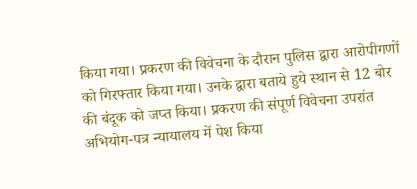किया गया। प्रकरण की विवेचना के दौरान पुलिस द्वारा आरोपीगणों को गिरफ्तार किया गया। उनके द्वारा बताये हुये स्थान से 12 बोर की बंदूक को जप्त किया। प्रकरण की संपूर्ण विवेचना उपरांत अभियोग-पत्र न्यायालय में पेश किया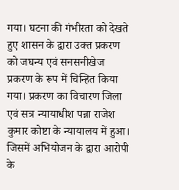गया। घटना की गंभीरता को देखते हुए शासन के द्वारा उक्त प्रकरण को जघन्य एवं सनसनीखेज प्रकरण के रूप में चिन्हित किया गया। प्रकरण का विचारण जिला एवं सत्र न्यायाधीश पन्ना राजेश कुमार कोष्टा के न्यायालय में हुआ। जिसमें अभियोजन के द्वारा आरोपी के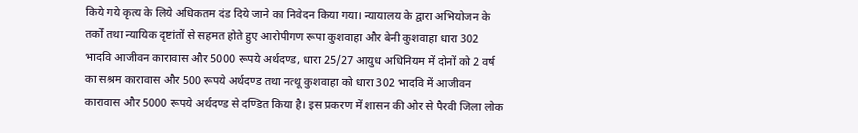किये गये कृत्य के लिये अधिकतम दंड दिये जाने का निवेदन किया गया। न्यायालय के द्वारा अभियोजन के तर्कों तथा न्यायिक दृष्टांतों से सहमत होते हुए आरोपीगण रूपा कुशवाहा और बेनी कुशवाहा धारा 302 भादवि आजीवन कारावास और 5000 रूपये अर्थदण्ड, धारा 25/27 आयुध अधिनियम में दोनों को 2 वर्ष का सश्रम कारावास और 500 रूपये अर्थदण्ड तथा नत्थू कुशवाहा को धारा 302 भादवि में आजीवन कारावास और 5000 रूपये अर्थदण्ड से दण्डित किया है। इस प्रकरण में शासन की ओर से पैरवी जिला लोक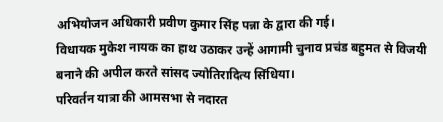अभियोजन अधिकारी प्रवीण कुमार सिंह पन्ना के द्वारा की गई।
विधायक मुकेश नायक का हाथ उठाकर उन्हें आगामी चुनाव प्रचंड बहुमत से विजयी बनाने की अपील करते सांसद ज्योतिरादित्य सिंधिया।
परिवर्तन यात्रा की आमसभा से नदारत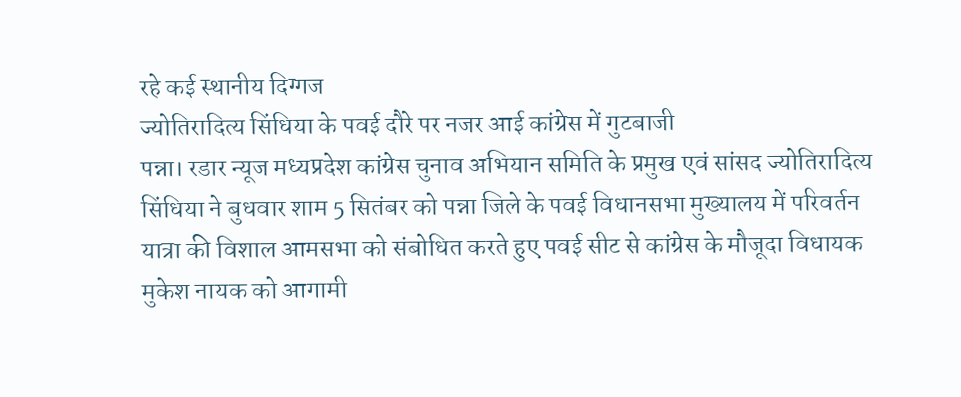रहे कई स्थानीय दिग्गज
ज्योतिरादित्य सिंधिया के पवई दौरे पर नजर आई कांग्रेस में गुटबाजी
पन्ना। रडार न्यूज मध्यप्रदेश कांग्रेस चुनाव अभियान समिति के प्रमुख एवं सांसद ज्योतिरादित्य सिंधिया ने बुधवार शाम 5 सितंबर को पन्ना जिले के पवई विधानसभा मुख्यालय में परिवर्तन यात्रा की विशाल आमसभा को संबोधित करते हुए पवई सीट से कांग्रेस के मौजूदा विधायक मुकेश नायक को आगामी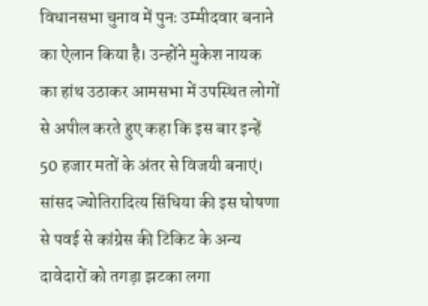विधानसभा चुनाव में पुनः उम्मीदवार बनाने का ऐलान किया है। उन्होंने मुकेश नायक का हांथ उठाकर आमसभा में उपस्थित लोगों से अपील करते हुए कहा कि इस बार इन्हें 50 हजार मतों के अंतर से विजयी बनाएं। सांसद ज्योतिरादित्य सिंधिया की इस घोषणा से पवई से कांग्रेस की टिकिट के अन्य दावेदारों को तगड़ा झटका लगा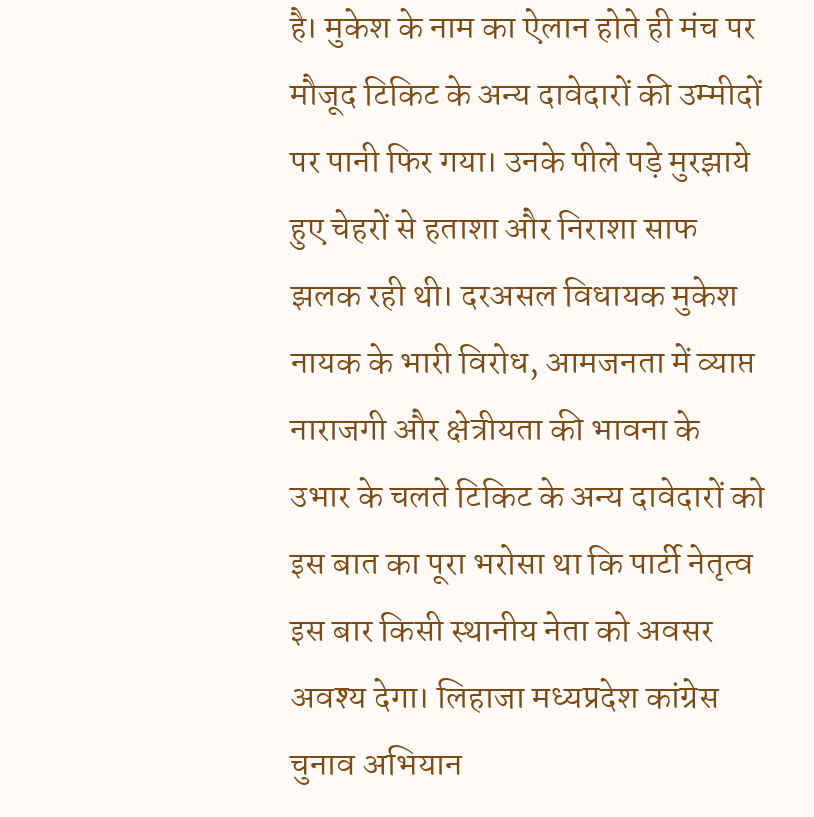है। मुकेश के नाम का ऐलान होते ही मंच पर मौजूद टिकिट के अन्य दावेदारों की उम्मीदों पर पानी फिर गया। उनके पीले पड़े मुरझाये हुए चेहरों से हताशा और निराशा साफ झलक रही थी। दरअसल विधायक मुकेश नायक के भारी विरोध, आमजनता में व्याप्त नाराजगी और क्षेत्रीयता की भावना के उभार के चलते टिकिट के अन्य दावेदारों को इस बात का पूरा भरोसा था कि पार्टी नेतृत्व इस बार किसी स्थानीय नेता को अवसर अवश्य देगा। लिहाजा मध्यप्रदेश कांग्रेस चुनाव अभियान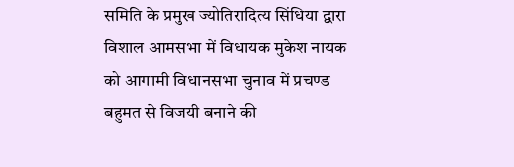समिति के प्रमुख ज्योतिरादित्य सिंधिया द्वारा विशाल आमसभा में विधायक मुकेश नायक को आगामी विधानसभा चुनाव में प्रचण्ड बहुमत से विजयी बनाने की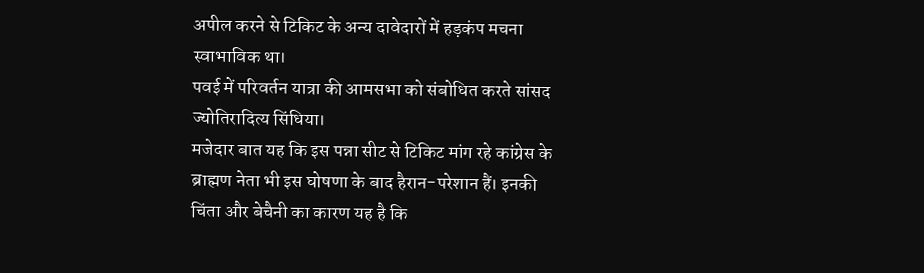अपील करने से टिकिट के अन्य दावेदारों में हड़कंप मचना स्वाभाविक था।
पवई में परिवर्तन यात्रा की आमसभा को संबोधित करते सांसद ज्योतिरादित्य सिंधिया।
मजेदार बात यह कि इस पन्ना सीट से टिकिट मांग रहे कांग्रेस के ब्राह्मण नेता भी इस घोषणा के बाद हैरान-परेशान हैं। इनकी चिंता और बेचैनी का कारण यह है कि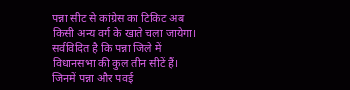पन्ना सीट से कांग्रेस का टिकिट अब किसी अन्य वर्ग के खाते चला जायेगा। सर्वविदित है कि पन्ना जिले में विधानसभा की कुल तीन सीटें हैं। जिनमें पन्ना और पवई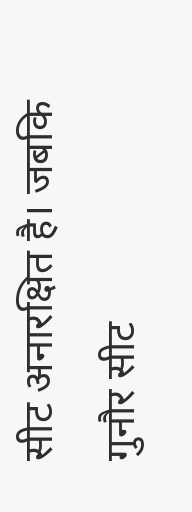सीट अनारक्षित है। जबकि गुनौर सीट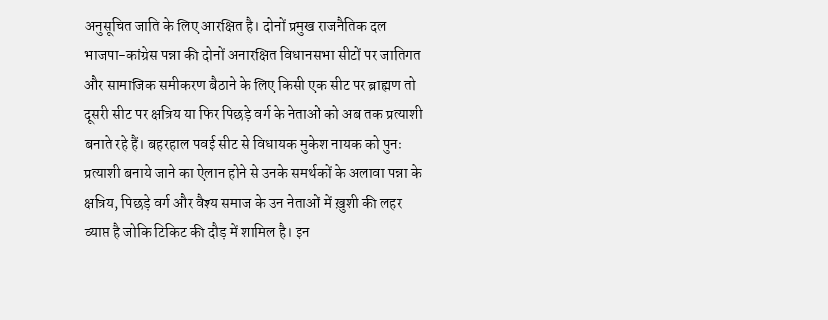अनुसूचित जाति के लिए आरक्षित है। दोनों प्रमुख राजनैतिक दल भाजपा-कांग्रेस पन्ना की दोनों अनारक्षित विधानसभा सीटों पर जातिगत और सामाजिक समीकरण बैठाने के लिए किसी एक सीट पर ब्राह्मण तो दूसरी सीट पर क्षत्रिय या फिर पिछड़े वर्ग के नेताओं को अब तक प्रत्याशी बनाते रहे हैं। बहरहाल पवई सीट से विधायक मुकेश नायक को पुनः प्रत्याशी बनाये जाने का ऐलान होने से उनके समर्थकों के अलावा पन्ना के क्षत्रिय, पिछड़े वर्ग और वैश्य समाज के उन नेताओं में ख़ुशी की लहर व्याप्त है जोकि टिकिट की दौड़ में शामिल है। इन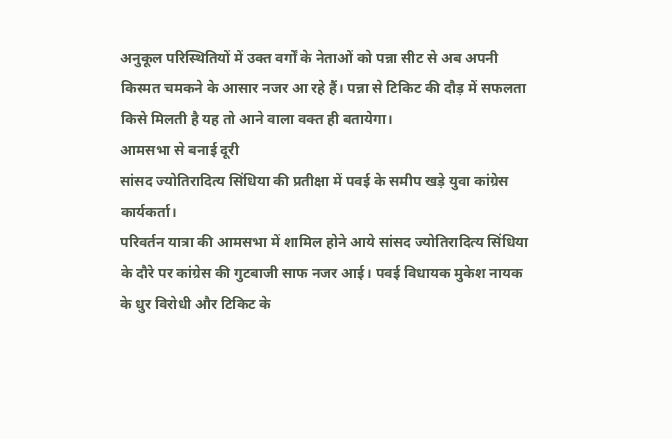अनुकूल परिस्थितियों में उक्त वर्गों के नेताओं को पन्ना सीट से अब अपनी किस्मत चमकने के आसार नजर आ रहे हैं। पन्ना से टिकिट की दौड़ में सफलता किसे मिलती है यह तो आने वाला वक्त ही बतायेगा।
आमसभा से बनाई दूरी
सांसद ज्योतिरादित्य सिंधिया की प्रतीक्षा में पवई के समीप खड़े युवा कांग्रेस कार्यकर्ता।
परिवर्तन यात्रा की आमसभा में शामिल होने आये सांसद ज्योतिरादित्य सिंधिया के दौरे पर कांग्रेस की गुटबाजी साफ नजर आई। पवई विधायक मुकेश नायक के धुर विरोधी और टिकिट के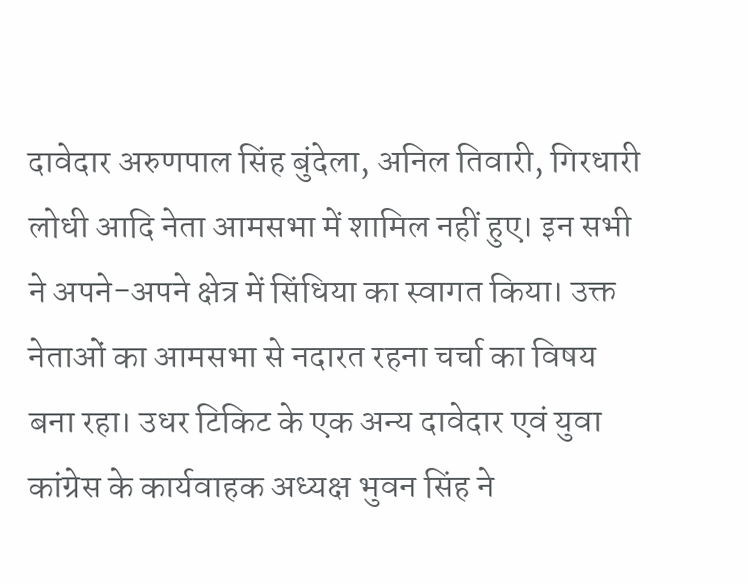दावेदार अरुणपाल सिंह बुंदेला, अनिल तिवारी, गिरधारी लोधी आदि नेता आमसभा में शामिल नहीं हुए। इन सभी ने अपने-अपने क्षेत्र में सिंधिया का स्वागत किया। उक्त नेताओं का आमसभा से नदारत रहना चर्चा का विषय बना रहा। उधर टिकिट के एक अन्य दावेदार एवं युवा कांग्रेस के कार्यवाहक अध्यक्ष भुवन सिंह ने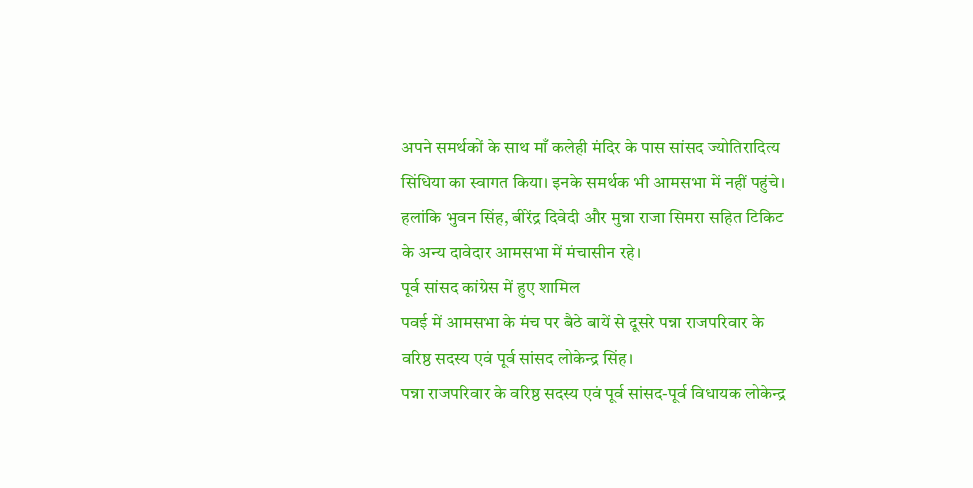अपने समर्थकों के साथ माँ कलेही मंदिर के पास सांसद ज्योतिरादित्य सिंधिया का स्वागत किया। इनके समर्थक भी आमसभा में नहीं पहुंचे। हलांकि भुवन सिंह, बीरेंद्र दिवेदी और मुन्ना राजा सिमरा सहित टिकिट के अन्य दावेदार आमसभा में मंचासीन रहे।
पूर्व सांसद कांग्रेस में हुए शामिल
पवई में आमसभा के मंच पर बैठे बायें से दूसरे पन्ना राजपरिवार के वरिष्ठ सदस्य एवं पूर्व सांसद लोकेन्द्र सिंह।
पन्ना राजपरिवार के वरिष्ठ सदस्य एवं पूर्व सांसद-पूर्व विधायक लोकेन्द्र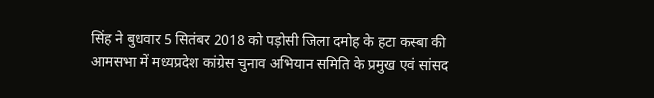सिंह ने बुधवार 5 सितंबर 2018 को पड़ोसी जिला दमोह के हटा कस्बा की आमसभा में मध्यप्रदेश कांग्रेस चुनाव अभियान समिति के प्रमुख एवं सांसद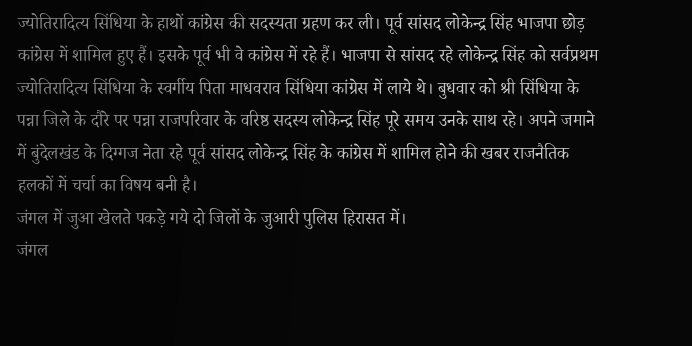ज्योतिरादित्य सिंधिया के हाथों कांग्रेस की सदस्यता ग्रहण कर ली। पूर्व सांसद लोकेन्द्र सिंह भाजपा छोड़ कांग्रेस में शामिल हुए हैं। इसके पूर्व भी वे कांग्रेस में रहे हैं। भाजपा से सांसद रहे लोकेन्द्र सिंह को सर्वप्रथम ज्योतिरादित्य सिंधिया के स्वर्गीय पिता माधवराव सिंधिया कांग्रेस में लाये थे। बुधवार को श्री सिंधिया के पन्ना जिले के दौरे पर पन्ना राजपरिवार के वरिष्ठ सदस्य लोकेन्द्र सिंह पूरे समय उनके साथ रहे। अपने जमाने में बुंदेलखंड के दिग्गज नेता रहे पूर्व सांसद लोकेन्द्र सिंह के कांग्रेस में शामिल होने की खबर राजनैतिक हलकों में चर्चा का विषय बनी है।
जंगल में जुआ खेलते पकड़े गये दो जिलों के जुआरी पुलिस हिरासत में।
जंगल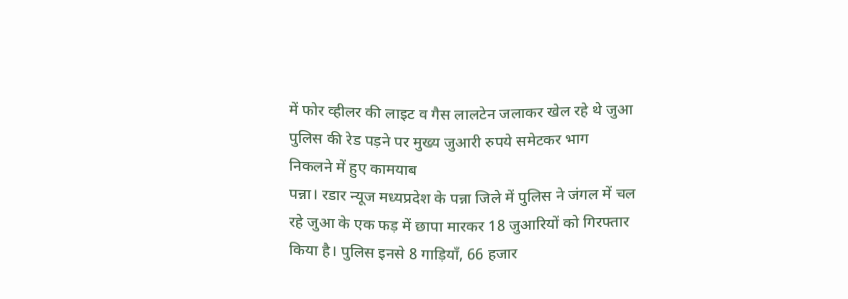में फोर व्हीलर की लाइट व गैस लालटेन जलाकर खेल रहे थे जुआ
पुलिस की रेड पड़ने पर मुख्य जुआरी रुपये समेटकर भाग निकलने में हुए कामयाब
पन्ना। रडार न्यूज मध्यप्रदेश के पन्ना जिले में पुलिस ने जंगल में चल रहे जुआ के एक फड़ में छापा मारकर 18 जुआरियों को गिरफ्तार किया है। पुलिस इनसे 8 गाड़ियाँ, 66 हजार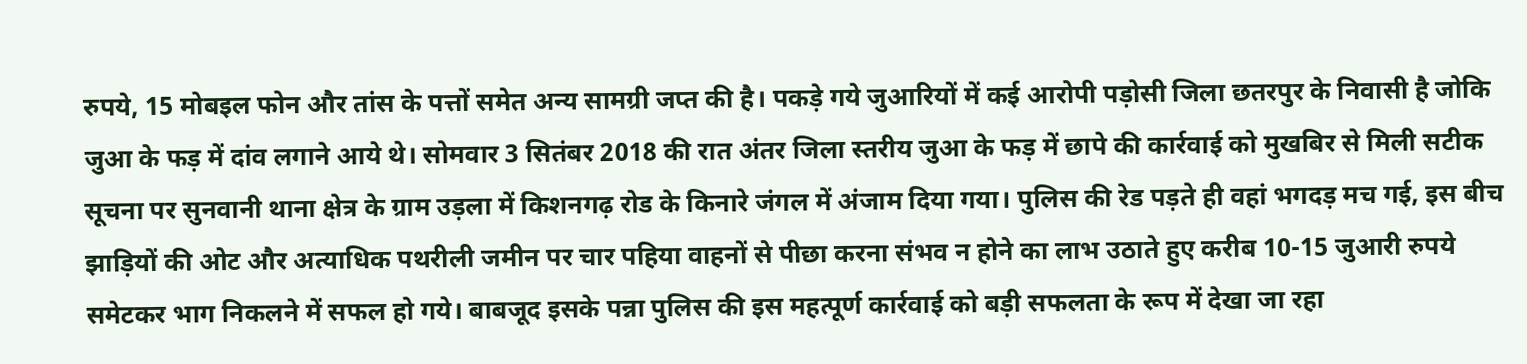रुपये, 15 मोबइल फोन और तांस के पत्तों समेत अन्य सामग्री जप्त की है। पकड़े गये जुआरियों में कई आरोपी पड़ोसी जिला छतरपुर के निवासी है जोकि जुआ के फड़ में दांव लगाने आये थे। सोमवार 3 सितंबर 2018 की रात अंतर जिला स्तरीय जुआ के फड़ में छापे की कार्रवाई को मुखबिर से मिली सटीक सूचना पर सुनवानी थाना क्षेत्र के ग्राम उड़ला में किशनगढ़ रोड के किनारे जंगल में अंजाम दिया गया। पुलिस की रेड पड़ते ही वहां भगदड़ मच गई, इस बीच झाड़ियों की ओट और अत्याधिक पथरीली जमीन पर चार पहिया वाहनों से पीछा करना संभव न होने का लाभ उठाते हुए करीब 10-15 जुआरी रुपये समेटकर भाग निकलने में सफल हो गये। बाबजूद इसके पन्ना पुलिस की इस महत्पूर्ण कार्रवाई को बड़ी सफलता के रूप में देखा जा रहा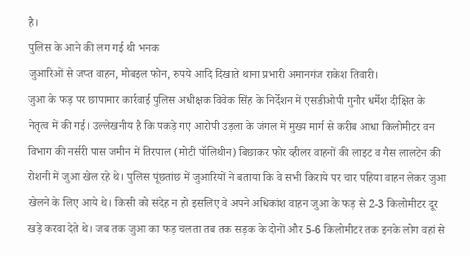है।
पुलिस के आने की लग गई थी भनक
जुआरिओं से जप्त वाहन, मोबइल फोन, रुपये आदि दिखाते थाना प्रभारी अमानगंज राकेश तिवारी।
जुआ के फड़ पर छापामार कार्रवाई पुलिस अधीक्षक विवेक सिंह के निर्देशन में एसडीओपी गुनौर धर्मेश दीक्षित के नेतृत्व में की गई। उल्लेखनीय है कि पकड़े गए आरोपी उड़ला के जंगल में मुख्य मार्ग से करीब आधा किलोमीटर वन विभाग की नर्सरी पास जमीन में तिरपाल (मोटी पॉलिथीन) बिछाकर फोर व्हीलर वाहनों की लाइट व गैस लालटेन की रोशनी में जुआ खेल रहे थे। पुलिस पूंछतांछ में जुआरियों ने बताया कि वे सभी किराये पर चार पहिया वाहन लेकर जुआ खेलने के लिए आये थे। किसी को संदेह न हो इसलिए वे अपने अधिकांश वाहन जुआ के फड़ से 2-3 किलोमीटर दूर खड़े करवा देते थे। जब तक जुआ का फड़ चलता तब तक सड़क के दोनों और 5-6 किलोमीटर तक इनके लोग वहां से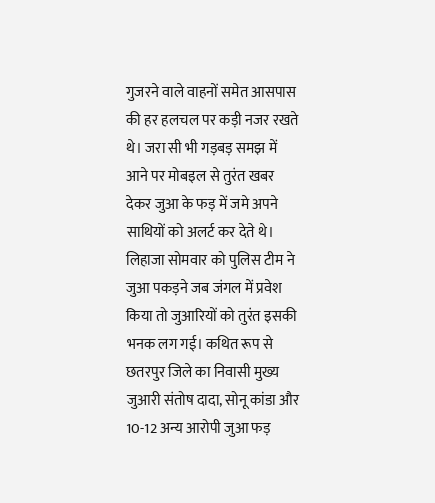गुजरने वाले वाहनों समेत आसपास की हर हलचल पर कड़ी नजर रखते थे। जरा सी भी गड़बड़ समझ में आने पर मोबइल से तुरंत खबर देकर जुआ के फड़ में जमे अपने साथियों को अलर्ट कर देते थे। लिहाजा सोमवार को पुलिस टीम ने जुआ पकड़ने जब जंगल में प्रवेश किया तो जुआरियों को तुरंत इसकी भनक लग गई। कथित रूप से छतरपुर जिले का निवासी मुख्य जुआरी संतोष दादा, सोनू कांडा और 10-12 अन्य आरोपी जुआ फड़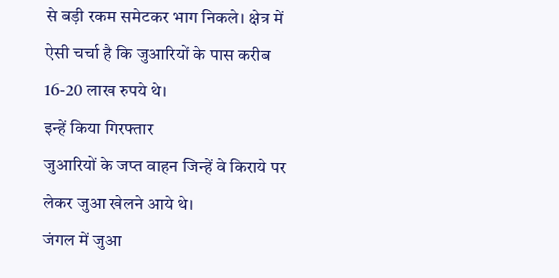से बड़ी रकम समेटकर भाग निकले। क्षेत्र में ऐसी चर्चा है कि जुआरियों के पास करीब 16-20 लाख रुपये थे।
इन्हें किया गिरफ्तार
जुआरियों के जप्त वाहन जिन्हें वे किराये पर लेकर जुआ खेलने आये थे।
जंगल में जुआ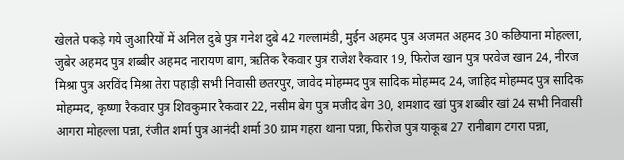खेलते पकड़े गये जुआरियों में अनिल दुबे पुत्र गनेश दुबे 42 गल्लामंडी, मुईन अहमद पुत्र अजमत अहमद 30 कछियाना मोहल्ला, जुबेर अहमद पुत्र शब्बीर अहमद नारायण बाग, ऋतिक रैकवार पुत्र राजेश रैकवार 19, फिरोज खान पुत्र परवेज खान 24, नीरज मिश्रा पुत्र अरविंद मिश्रा तेरा पहाड़ी सभी निवासी छतरपुर, जावेद मोहम्मद पुत्र सादिक मोहम्मद 24, जाहिद मोहम्मद पुत्र सादिक मोहम्मद, कृष्णा रैकवार पुत्र शिवकुमार रैकवार 22, नसीम बेग पुत्र मजीद बेग 30, शमशाद खां पुत्र शब्बीर खां 24 सभी निवासी आगरा मोहल्ला पन्ना, रंजीत शर्मा पुत्र आनंदी शर्मा 30 ग्राम गहरा थाना पन्ना, फिरोज पुत्र याकूब 27 रानीबाग टगरा पन्ना,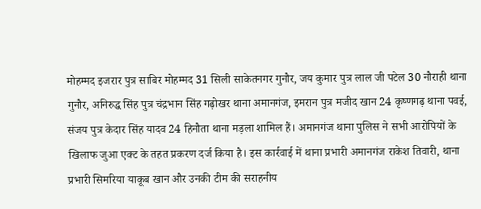मोहम्मद इजरार पुत्र साबिर मोहम्मद 31 सिली साकेतनगर गुनौर, जय कुमार पुत्र लाल जी पटेल 30 नौराही थाना गुनौर, अनिरुद्ध सिंह पुत्र चंद्रभान सिंह गढ़ोखर थाना अमानगंज, इमरान पुत्र मजीद खान 24 कृष्णगढ़ थाना पवई, संजय पुत्र केदार सिंह यादव 24 हिनौता थाना मड़ला शामिल हैं। अमानगंज थाना पुलिस ने सभी आरोपियों के खिलाफ जुआ एक्ट के तहत प्रकरण दर्ज किया है। इस कार्रवाई में थाना प्रभारी अमानगंज राकेश तिवारी, थाना प्रभारी सिमरिया याकूब खान और उनकी टीम की सराहनीय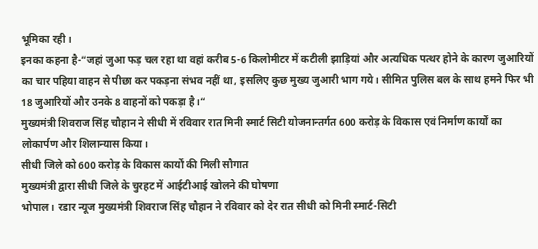भूमिका रही।
इनका कहना है-“जहां जुआ फड़ चल रहा था वहां करीब 5-6 किलोमीटर में कटीली झाड़ियां और अत्यधिक पत्थर होने के कारण जुआरियों का चार पहिया वाहन से पीछा कर पकड़ना संभव नहीं था, इसलिए कुछ मुख्य जुआरी भाग गये। सीमित पुलिस बल के साथ हमने फिर भी 18 जुआरियों और उनके 8 वाहनों को पकड़ा है।“
मुख्यमंत्री शिवराज सिंह चौहान ने सीधी में रविवार रात मिनी स्मार्ट सिटी योजनान्तर्गत 600 करोड़ के विकास एवं निर्माण कार्यों का लोकार्पण और शिलान्यास किया।
सीधी जिले को 600 करोड़ के विकास कार्यों की मिली सौगात
मुख्यमंत्री द्वारा सीधी जिले के चुरहट में आईटीआई खोलने की घोषणा
भोपाल। रडार न्यूज मुख्यमंत्री शिवराज सिंह चौहान ने रविवार को देर रात सीधी को मिनी स्मार्ट-सिटी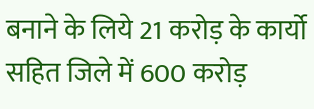बनाने के लिये 21 करोड़ के कार्यो सहित जिले में 600 करोड़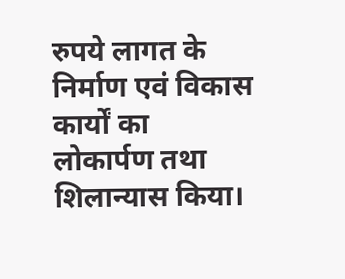रुपये लागत के निर्माण एवं विकास कार्यों का लोकार्पण तथा शिलान्यास किया।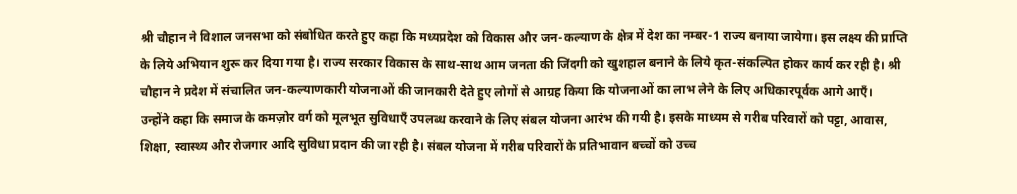श्री चौहान ने विशाल जनसभा को संबोधित करते हुए कहा कि मध्यप्रदेश को विकास और जन-कल्याण के क्षेत्र में देश का नम्बर-1 राज्य बनाया जायेगा। इस लक्ष्य की प्राप्ति के लिये अभियान शुरू कर दिया गया है। राज्य सरकार विकास के साथ-साथ आम जनता की जिंदगी को खुशहाल बनाने के लिये कृत-संकल्पित होकर कार्य कर रही है। श्री चौहान ने प्रदेश में संचालित जन-कल्याणकारी योजनाओं की जानकारी देते हुए लोगों से आग्रह किया कि योजनाओं का लाभ लेने के लिए अधिकारपूर्वक आगे आएँ।
उन्होंने कहा कि समाज के कमज़ोर वर्ग को मूलभूत सुविधाएँ उपलब्ध करवाने के लिए संबल योजना आरंभ की गयी है। इसके माध्यम से गरीब परिवारों को पट्टा, आवास, शिक्षा, स्वास्थ्य और रोजगार आदि सुविधा प्रदान की जा रही है। संबल योजना में गरीब परिवारों के प्रतिभावान बच्चों को उच्च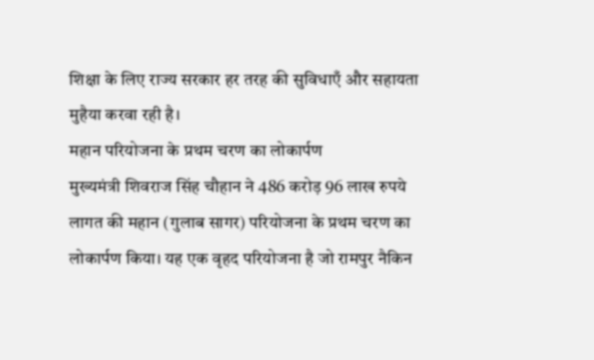शिक्षा के लिए राज्य सरकार हर तरह की सुविधाएँ और सहायता मुहैया करवा रही है।
महान परियोजना के प्रथम चरण का लोकार्पण
मुख्यमंत्री शिवराज सिंह चौहान ने 486 करोड़ 96 लाख रुपये लागत की महान (गुलाब सागर) परियोजना के प्रथम चरण का लोकार्पण किया। यह एक वृहद परियोजना है जो रामपुर नैकिन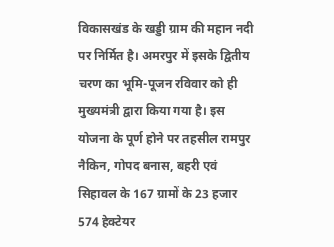विकासखंड के खड्डी ग्राम की महान नदी पर निर्मित है। अमरपुर में इसके द्वितीय चरण का भूमि-पूजन रविवार को ही मुख्यमंत्री द्वारा किया गया है। इस योजना के पूर्ण होने पर तहसील रामपुर नैकिन, गोपद बनास, बहरी एवं सिहावल के 167 ग्रामों के 23 हजार 574 हेक्टेयर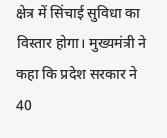क्षेत्र में सिंचाई सुविधा का विस्तार होगा। मुख्यमंत्री ने कहा कि प्रदेश सरकार ने 40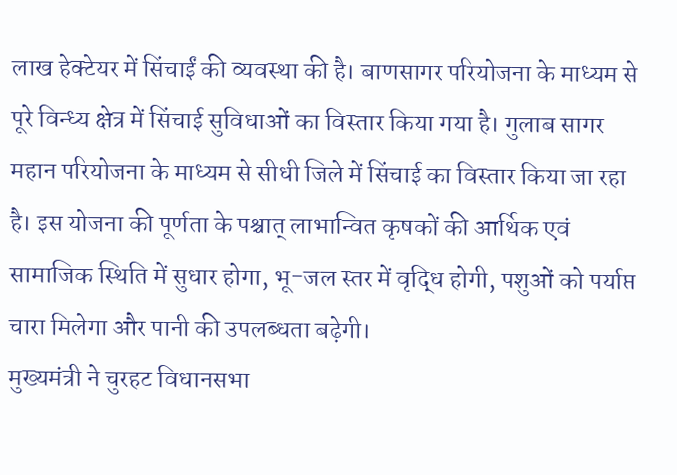लाख हेक्टेयर में सिंचाईं की व्यवस्था की है। बाणसागर परियोजना के माध्यम से पूरे विन्ध्य क्षेत्र में सिंचाई सुविधाओं का विस्तार किया गया है। गुलाब सागर महान परियोजना के माध्यम से सीधी जिले में सिंचाई का विस्तार किया जा रहा है। इस योजना की पूर्णता के पश्चात् लाभान्वित कृषकों की आर्थिक एवं सामाजिक स्थिति में सुधार होगा, भू-जल स्तर में वृद्धि होगी, पशुओं को पर्याप्त चारा मिलेगा और पानी की उपलब्धता बढ़ेगी।
मुख्यमंत्री ने चुरहट विधानसभा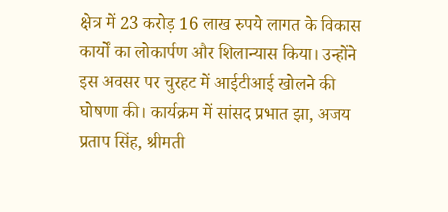क्षेत्र में 23 करोड़ 16 लाख रुपये लागत के विकास कार्यों का लोकार्पण और शिलान्यास किया। उन्होंने इस अवसर पर चुरहट में आईटीआई खोलने की घोषणा की। कार्यक्रम में सांसद प्रभात झा, अजय प्रताप सिंह, श्रीमती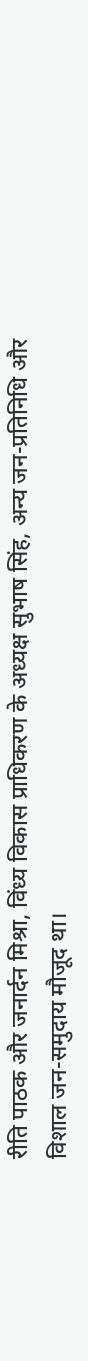रीति पाठक और जनार्दन मिश्रा, विंध्य विकास प्राधिकरण के अध्यक्ष सुभाष सिंह, अन्य जन-प्रतिनिधि और विशाल जन-समुदाय मौजूद था।